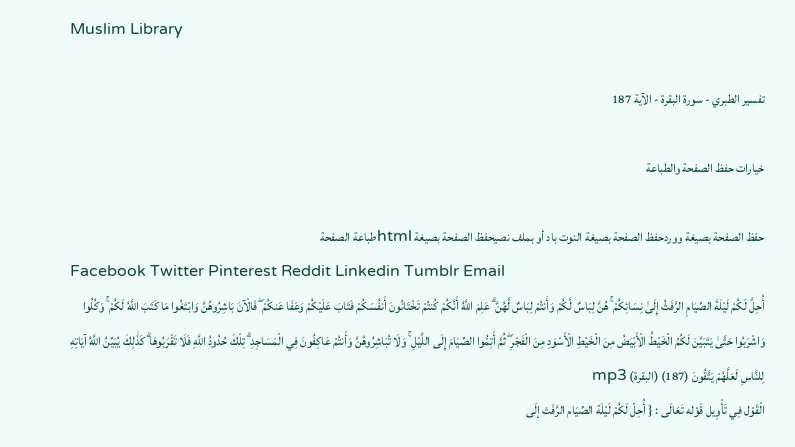Muslim Library

تفسير الطبري - سورة البقرة - الآية 187

خيارات حفظ الصفحة والطباعة

حفظ الصفحة بصيغة ووردحفظ الصفحة بصيغة النوت باد أو بملف نصيحفظ الصفحة بصيغة htmlطباعة الصفحة
Facebook Twitter Pinterest Reddit Linkedin Tumblr Email
أُحِلَّ لَكُمْ لَيْلَةَ الصِّيَامِ الرَّفَثُ إِلَىٰ نِسَائِكُمْ ۚ هُنَّ لِبَاسٌ لَّكُمْ وَأَنتُمْ لِبَاسٌ لَّهُنَّ ۗ عَلِمَ اللَّهُ أَنَّكُمْ كُنتُمْ تَخْتَانُونَ أَنفُسَكُمْ فَتَابَ عَلَيْكُمْ وَعَفَا عَنكُمْ ۖ فَالْآنَ بَاشِرُوهُنَّ وَابْتَغُوا مَا كَتَبَ اللَّهُ لَكُمْ ۚ وَكُلُوا وَاشْرَبُوا حَتَّىٰ يَتَبَيَّنَ لَكُمُ الْخَيْطُ الْأَبْيَضُ مِنَ الْخَيْطِ الْأَسْوَدِ مِنَ الْفَجْرِ ۖ ثُمَّ أَتِمُّوا الصِّيَامَ إِلَى اللَّيْلِ ۚ وَلَا تُبَاشِرُوهُنَّ وَأَنتُمْ عَاكِفُونَ فِي الْمَسَاجِدِ ۗ تِلْكَ حُدُودُ اللَّهِ فَلَا تَقْرَبُوهَا ۗ كَذَٰلِكَ يُبَيِّنُ اللَّهُ آيَاتِهِ لِلنَّاسِ لَعَلَّهُمْ يَتَّقُونَ (187) (البقرة) mp3
الْقَوْل فِي تَأْوِيل قَوْله تَعَالَى : { أُحِلّ لَكُمْ لَيْلَة الصِّيَام الرَّفَث إلَى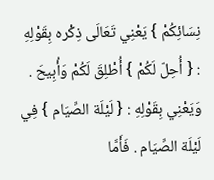نِسَائِكُمْ } يَعْنِي تَعَالَى ذِكْره بِقَوْلِهِ : { أُحِلّ لَكُمْ } أُطْلِقَ لَكُمْ وَأُبِيحَ . وَيَعْنِي بِقَوْلِهِ : { لَيْلَة الصِّيَام } فِي لَيْلَة الصِّيَام . فَأَمَّا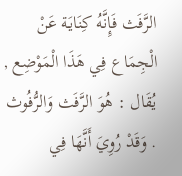الرَّفَث فَإِنَّهُ كِنَايَة عَنْ الْجِمَاع فِي هَذَا الْمَوْضِع , يُقَال : هُوَ الرَّفَث وَالرُّفُوث . وَقَدْ رُوِيَ أَنَّهَا فِي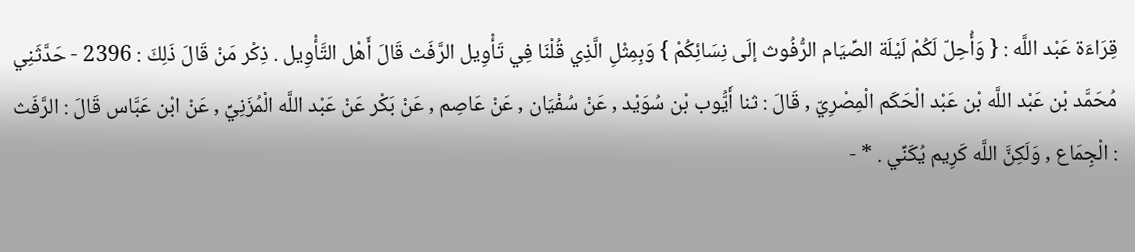قِرَاءَة عَبْد اللَّه : { وَأُحِلّ لَكُمْ لَيْلَة الصِّيَام الرُّفُوث إلَى نِسَائِكُمْ } وَبِمِثْلِ الَّذِي قُلْنَا فِي تَأْوِيل الرَّفَث قَالَ أَهْل التَّأْوِيل . ذِكْر مَنْ قَالَ ذَلِكَ : 2396 - حَدَّثَنِي مُحَمَّد بْن عَبْد اللَّه بْن عَبْد الْحَكَم الْمِصْرِيّ , قَالَ : ثنا أَيُّوب بْن سُوَيْد , عَنْ سُفْيَان , عَنْ عَاصِم , عَنْ بَكْر عَنْ عَبْد اللَّه الْمُزَنِيِّ , عَنْ ابْن عَبَّاس قَالَ : الرَّفَث : الْجِمَاع , وَلَكِنَّ اللَّه كَرِيم يُكَنِّي . * -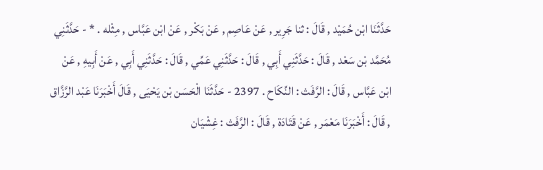حَدَّثَنَا ابْن حُمَيْد , قَالَ : ثنا جَرِير , عَنْ عَاصِم , عَنْ بَكْر , عَنْ ابْن عَبَّاس , مِثْله . * - حَدَّثَنِي مُحَمَّد بْن سَعْد , قَالَ : حَدَّثَنِي أَبِي , قَالَ : حَدَّثَنِي عَمِّي , قَالَ : حَدَّثَنِي أَبِي , عَنْ أَبِيهِ , عَنْ ابْن عَبَّاس , قَالَ : الرَّفَث : النِّكَاح . 2397 - حَدَّثَنَا الْحَسَن بْن يَحْيَى , قَالَ أَخْبَرَنَا عَبْد الرَّزَّاق , قَالَ : أَخْبَرَنَا مَعْمَر , عَنْ قَتَادَة , قَالَ : الرَّفَث : غِشْيَان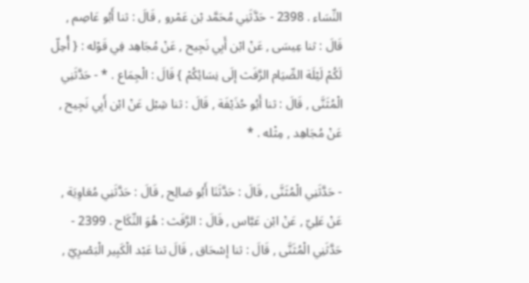النِّسَاء . 2398 - حَدَّثَنِي مُحَمَّد بْن عَمْرو , قَالَ : ثنا أَبُو عَاصِم , قَالَ : ثنا عِيسَى , عَنْ ابْن أَبِي نَجِيح , عَنْ مُجَاهِد فِي قَوْله : { أُحِلّ لَكُمْ لَيْلَة الصِّيَام الرَّفَث إلَى نِسَائِكُمْ } قَالَ : الْجِمَاع . * - حَدَّثَنِي الْمُثَنَّى , قَالَ : ثنا أَبُو حُذَيْفَة , قَالَ : ثنا شِبْل عَنْ ابْن أَبِي نَجِيح , عَنْ مُجَاهِد , مِثْله . *

- حَدَّثَنِي الْمُثَنَّى , قَالَ : حَدَّثَنَا أَبُو صَالِح , قَالَ : حَدَّثَنِي مُعَاوِيَة , عَنْ عَلِيّ , عَنْ ابْن عَبَّاس , قَالَ : الرَّفَث : هُوَ النِّكَاح . 2399 - حَدَّثَنِي الْمُثَنَّى , قَالَ : ثنا إسْحَاق , قَالَ ثنا عَبْد الْكَبِير الْبَصْرِيّ ,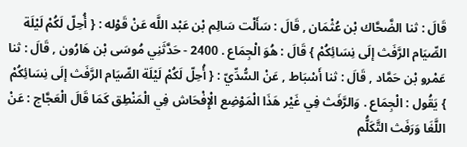قَالَ : ثنا الضَّحَّاك بْن عُثْمَان , قَالَ : سَأَلْت سَالِم بْن عَبْد اللَّه عَنْ قَوْله : { أُحِلّ لَكُمْ لَيْلَة الصِّيَام الرَّفَث إلَى نِسَائِكُمْ } قَالَ : هُوَ الْجِمَاع . 2400 - حَدَّثَنِي مُوسَى بْن هَارُون , قَالَ : ثنا عَمْرو بْن حَمَّاد , قَالَ : ثنا أَسْبَاط , عَنْ السُّدِّيّ : { أُحِلّ لَكُمْ لَيْلَة الصِّيَام الرَّفَث إلَى نِسَائِكُمْ } يَقُول : الْجِمَاع . وَالرَّفَث فِي غَيْر هَذَا الْمَوْضِع الْإِفْحَاش فِي الْمَنْطِق كَمَا قَالَ الْعَجَّاج : عَنْ اللَّغَا وَرَفَث التَّكَلُّم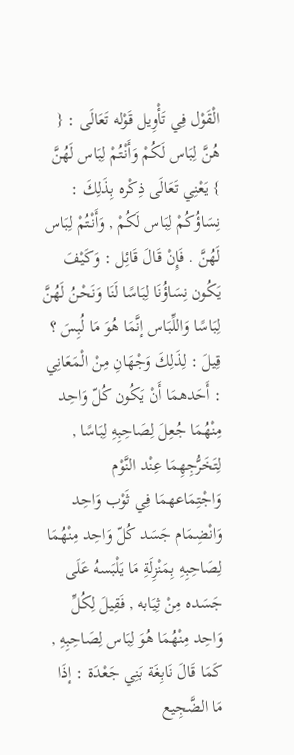الْقَوْل فِي تَأْوِيل قَوْله تَعَالَى : { هُنَّ لِبَاس لَكُمْ وَأَنْتُمْ لِبَاس لَهُنَّ } يَعْنِي تَعَالَى ذِكْره بِذَلِكَ : نِسَاؤُكُمْ لِبَاس لَكُمْ , وَأَنْتُمْ لِبَاس لَهُنَّ . فَإِنْ قَالَ قَائِل : وَكَيْفَ يَكُون نِسَاؤُنَا لِبَاسًا لَنَا وَنَحْنُ لَهُنَّ لِبَاسًا وَاللِّبَاس إنَّمَا هُوَ مَا لُبِسَ ؟ قِيلَ : لِذَلِكَ وَجْهَانِ مِنْ الْمَعَانِي : أَحَدهمَا أَنْ يَكُون كُلّ وَاحِد مِنْهُمَا جُعِلَ لِصَاحِبِهِ لِبَاسًا , لِتَخَرُّجِهِمَا عِنْد النَّوْم وَاجْتِمَاعهمَا فِي ثَوْب وَاحِد وَانْضِمَام جَسَد كُلّ وَاحِد مِنْهُمَا لِصَاحِبِهِ بِمَنْزِلَةِ مَا يَلْبَسهُ عَلَى جَسَده مِنْ ثِيَابه , فَقِيلَ لِكُلِّ وَاحِد مِنْهُمَا هُوَ لِبَاس لِصَاحِبِهِ , كَمَا قَالَ نَابِغَة بَنِي جَعْدَة : إذَا مَا الضَّجِيع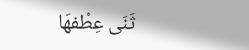ثَنَى عِطْفهَا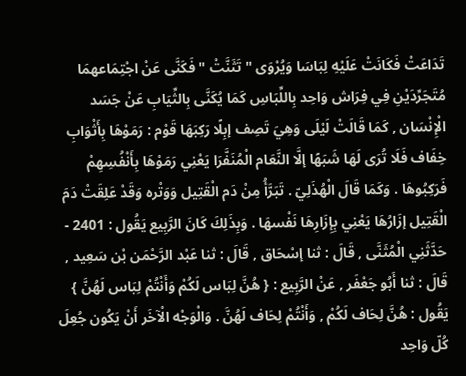تَدَاعَتْ فَكَانَتْ عَلَيْهِ لِبَاسَا وَيُرْوَى " تَثَنَّتْ " فَكَنَّى عَنْ اجْتِمَاعهمَا مُتَجَرِّدَيْنِ فِي فِرَاش وَاحِد بِاللِّبَاسِ كَمَا يُكَنَّى بِالثِّيَابِ عَنْ جَسَد الْإِنْسَان , كَمَا قَالَتْ لَيْلَى وَهِيَ تَصِف إبِلًا رَكِبَهَا قَوْم : رَمَوْهَا بِأَثْوَابِ خِفَاف فَلَا تُرَى لَهَا شَبَهًا إلَّا النَّعَام الْمُنَفَّرَا يَعْنِي رَمَوْهَا بِأَنْفُسِهِمْ فَرَكِبُوهَا . وَكَمَا قَالَ الْهُذَلِيّ . تَبَرَّأُ مِنْ دَم الْقَتِيل وَوَتْره وَقَدْ عَلِقَتْ دَمَ الْقَتِيل إزَارُهَا يَعْنِي بِإِزَارِهَا نَفْسهَا . وَبِذَلِكَ كَانَ الرَّبِيع يَقُول : 2401 - حَدَّثَنِي الْمُثَنَّى , قَالَ : ثنا إسْحَاق , قَالَ : ثنا عَبْد الرَّحْمَن بْن سَعِيد , قَالَ : ثنا أَبُو جَعْفَر , عَنْ الرَّبِيع : { هُنَّ لِبَاس لَكُمْ وَأَنْتُمْ لِبَاس لَهُنَّ } يَقُول : هُنَّ لِحَاف لَكُمْ , وَأَنْتُمْ لِحَاف لَهُنَّ . وَالْوَجْه الْآخَر أَنْ يَكُون جُعِلَ كُلّ وَاحِد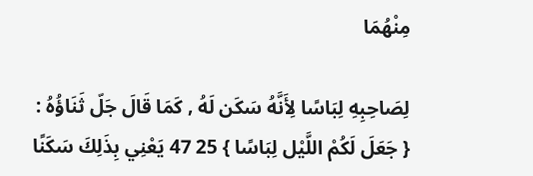مِنْهُمَا

لِصَاحِبِهِ لِبَاسًا لِأَنَّهُ سَكَن لَهُ , كَمَا قَالَ جَلّ ثَنَاؤُهُ : { جَعَلَ لَكُمْ اللَّيْل لِبَاسًا } 25 47 يَعْنِي بِذَلِكَ سَكَنًا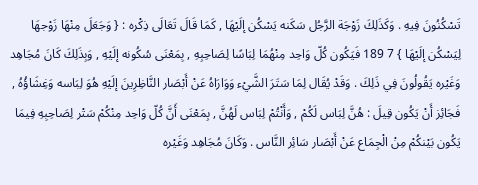تَسْكُنُونَ فِيهِ . وَكَذَلِكَ زَوْجَة الرَّجُل سَكَنه يَسْكُن إلَيْهَا , كَمَا قَالَ تَعَالَى ذِكْره : { وَجَعَلَ مِنْهَا زَوْجهَا لِيَسْكُن إلَيْهَا } 7 189 فَيَكُون كُلّ وَاحِد مِنْهُمَا لِبَاسًا لِصَاحِبِهِ , بِمَعْنَى سُكُونه إلَيْهِ , وَبِذَلِكَ كَانَ مُجَاهِد وَغَيْره يَقُولُونَ فِي ذَلِكَ . وَقَدْ يُقَال لِمَا سَتَرَ الشَّيْء وَوَارَاهُ عَنْ أَبْصَار النَّاظِرِينَ إلَيْهِ هُوَ لِبَاسه وَغِشَاؤُهُ , فَجَائِز أَنْ يَكُون قِيلَ : هُنَّ لِبَاس لَكُمْ , وَأَنْتُمْ لِبَاس لَهُنَّ , بِمَعْنَى أَنَّ كُلّ وَاحِد مِنْكُمْ سَتْر لِصَاحِبِهِ فِيمَا يَكُون بَيْنكُمْ مِنْ الْجِمَاع عَنْ أَبْصَار سَائِر النَّاس . وَكَانَ مُجَاهِد وَغَيْره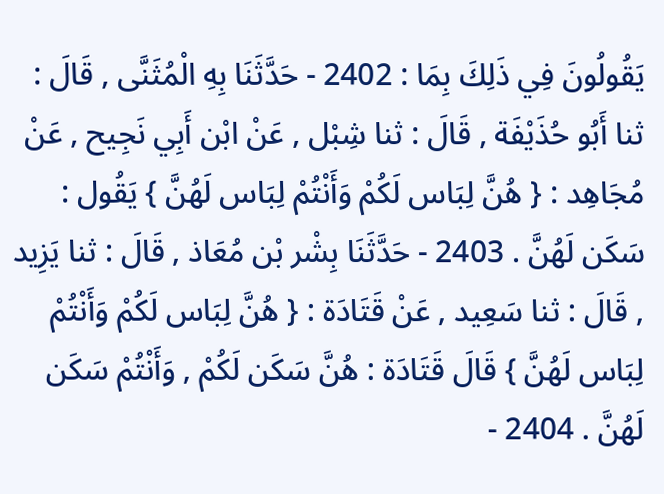يَقُولُونَ فِي ذَلِكَ بِمَا : 2402 - حَدَّثَنَا بِهِ الْمُثَنَّى , قَالَ : ثنا أَبُو حُذَيْفَة , قَالَ : ثنا شِبْل , عَنْ ابْن أَبِي نَجِيح , عَنْ مُجَاهِد : { هُنَّ لِبَاس لَكُمْ وَأَنْتُمْ لِبَاس لَهُنَّ } يَقُول : سَكَن لَهُنَّ . 2403 - حَدَّثَنَا بِشْر بْن مُعَاذ , قَالَ : ثنا يَزِيد , قَالَ : ثنا سَعِيد , عَنْ قَتَادَة : { هُنَّ لِبَاس لَكُمْ وَأَنْتُمْ لِبَاس لَهُنَّ } قَالَ قَتَادَة : هُنَّ سَكَن لَكُمْ , وَأَنْتُمْ سَكَن لَهُنَّ . 2404 -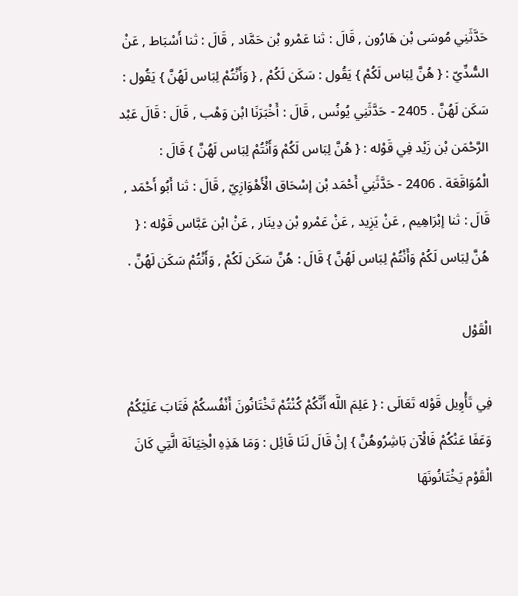حَدَّثَنِي مُوسَى بْن هَارُون , قَالَ : ثنا عَمْرو بْن حَمَّاد , قَالَ : ثنا أَسْبَاط , عَنْ السُّدِّيّ : { هُنَّ لِبَاس لَكُمْ } يَقُول : سَكَن لَكُمْ , { وَأَنْتُمْ لِبَاس لَهُنَّ } يَقُول : سَكَن لَهُنَّ . 2405 - حَدَّثَنِي يُونُس , قَالَ : أَخْبَرَنَا ابْن وَهْب , قَالَ : قَالَ عَبْد الرَّحْمَن بْن زَيْد فِي قَوْله : { هُنَّ لِبَاس لَكُمْ وَأَنْتُمْ لِبَاس لَهُنَّ } قَالَ : الْمُوَاقَعَة . 2406 - حَدَّثَنِي أَحْمَد بْن إسْحَاق الْأَهْوَازِيّ , قَالَ : ثنا أَبُو أَحْمَد , قَالَ : ثنا إبْرَاهِيم , عَنْ يَزِيد , عَنْ عَمْرو بْن دِينَار , عَنْ ابْن عَبَّاس قَوْله : { هُنَّ لِبَاس لَكُمْ وَأَنْتُمْ لِبَاس لَهُنَّ } قَالَ : هُنَّ سَكَن لَكُمْ , وَأَنْتُمْ سَكَن لَهُنَّ .

الْقَوْل

فِي تَأْوِيل قَوْله تَعَالَى : { عَلِمَ اللَّه أَنَّكُمْ كُنْتُمْ تَخْتَانُونَ أَنْفُسكُمْ فَتَابَ عَلَيْكُمْ وَعَفَا عَنْكُمْ فَالْآن بَاشِرُوهُنَّ } إنْ قَالَ لَنَا قَائِل : وَمَا هَذِهِ الْخِيَانَة الَّتِي كَانَ الْقَوْم يَخْتَانُونَهَا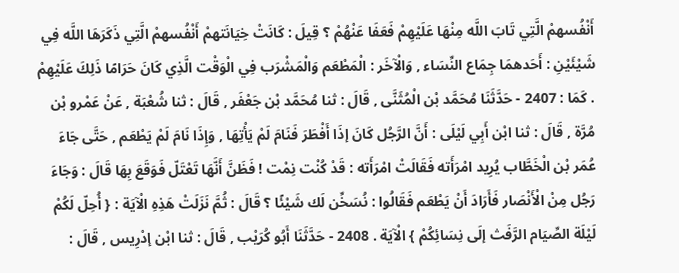أَنْفُسهمْ الَّتِي تَابَ اللَّه مِنْهَا عَلَيْهِمْ فَعَفَا عَنْهُمْ ؟ قِيلَ : كَانَتْ خِيَانَتهمْ أَنْفُسهمْ الَّتِي ذَكَرَهَا اللَّه فِي شَيْئَيْنِ : أَحَدهمَا جِمَاع النِّسَاء , وَالْآخَر : الْمَطْعَم وَالْمَشْرَب فِي الْوَقْت الَّذِي كَانَ حَرَامًا ذَلِكَ عَلَيْهِمْ . كَمَا : 2407 - حَدَّثَنَا مُحَمَّد بْن الْمُثَنَّى , قَالَ : ثنا مُحَمَّد بْن جَعْفَر , قَالَ : ثنا شُعْبَة , عَنْ عَمْرو بْن مُرَّة , قَالَ : ثنا ابْن أَبِي لَيْلَى : أَنَّ الرَّجُل كَانَ إذَا أَفْطَرَ فَنَامَ لَمْ يَأْتِهَا , وَإِذَا نَامَ لَمْ يَطْعَم , حَتَّى جَاءَ عُمَر بْن الْخَطَّاب يُرِيد امْرَأَته فَقَالَتْ امْرَأَته : قَدْ كُنْت نِمْت ! فَظَنَّ أَنَّهَا تَعْتَلّ فَوَقَعَ بِهَا قَالَ : وَجَاءَ رَجُل مِنْ الْأَنْصَار فَأَرَادَ أَنْ يَطْعَم فَقَالُوا : نُسَخِّن لَك شَيْئًا ؟ قَالَ : ثُمَّ نَزَلَتْ هَذِهِ الْآيَة : { أُحِلّ لَكُمْ لَيْلَة الصِّيَام الرَّفَث إلَى نِسَائِكُمْ } الْآيَة . 2408 - حَدَّثَنَا أَبُو كُرَيْب , قَالَ : ثنا ابْن إدْرِيس , قَالَ :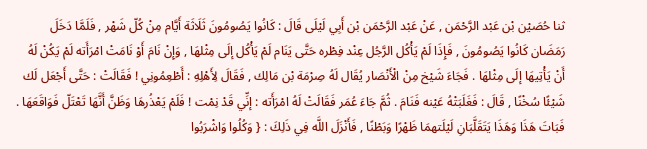ثنا حُصَيْن بْن عَبْد الرَّحْمَن , عَنْ عَبْد الرَّحْمَن بْن أَبِي لَيْلَى قَالَ : كَانُوا يَصُومُونَ ثَلَاثَة أَيَّام مِنْ كُلّ شَهْر , فَلَمَّا دَخَلَ رَمَضَان كَانُوا يَصُومُونَ , فَإِذَا لَمْ يَأْكُل الرَّجُل عِنْد فِطْره حَتَّى يَنَام لَمْ يَأْكُل إلَى مِثْلهَا , وَإِنْ نَامَ أَوْ نَامَتْ امْرَأَته لَمْ يَكُنْ لَهُ أَنْ يَأْتِيهَا إلَى مِثْلهَا . فَجَاءَ شَيْخ مِنْ الْأَنْصَار يُقَال لَهُ صِرْمَة بْن مَالِك , فَقَالَ لِأَهْلِهِ : أَطْعِمُونِي ! فَقَالَتْ : حَتَّى أَجْعَل لَك شَيْئًا سُخْنًا , قَالَ : فَغَلَبَتْهُ عَيْنه فَنَامَ . ثُمَّ جَاءَ عُمَر فَقَالَتْ لَهُ امْرَأَته : إنِّي قَدْ نِمْت ! فَلَمْ يَعْذُرهَا وَظَنَّ أَنَّهَا تَعْتَلّ فَوَاقَعَهَا . فَبَاتَ هَذَا وَهَذَا يَتَقَلَّبَانِ لَيْلَتهمَا ظَهْرًا وَبَطْنًا , فَأَنْزَلَ اللَّه فِي ذَلِكَ : { وَكُلُوا وَاشْرَبُوا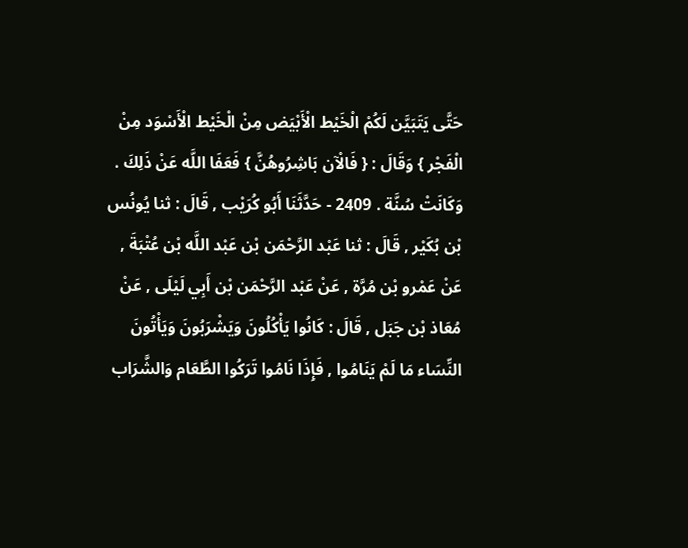حَتَّى يَتَبَيَّن لَكُمْ الْخَيْط الْأَبْيَض مِنْ الْخَيْط الْأَسْوَد مِنْ الْفَجْر } وَقَالَ : { فَالْآن بَاشِرُوهُنَّ } فَعَفَا اللَّه عَنْ ذَلِكَ . وَكَانَتْ سُنَّة . 2409 - حَدَّثَنَا أَبُو كُرَيْب , قَالَ : ثنا يُونُس بْن بُكَيْر , قَالَ : ثنا عَبْد الرَّحْمَن بْن عَبْد اللَّه بْن عُتْبَةَ , عَنْ عَمْرو بْن مُرَّة , عَنْ عَبْد الرَّحْمَن بْن أَبِي لَيْلَى , عَنْ مُعَاذ بْن جَبَل , قَالَ : كَانُوا يَأْكُلُونَ وَيَشْرَبُونَ وَيَأْتُونَ النِّسَاء مَا لَمْ يَنَامُوا , فَإِذَا نَامُوا تَرَكُوا الطَّعَام وَالشَّرَاب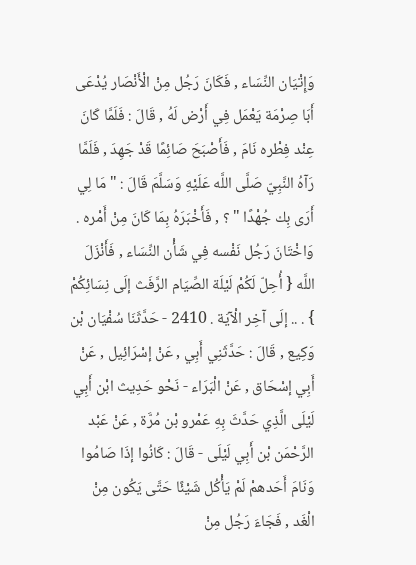وَإِتْيَان النِّسَاء , فَكَانَ رَجُل مِنْ الْأَنْصَار يُدْعَى أَبَا صِرْمَة يَعْمَل فِي أَرْض لَهُ , قَالَ : فَلَمَّا كَانَ عِنْد فِطْره نَامَ , فَأَصْبَحَ صَائِمًا قَدْ جَهِدَ , فَلَمَّا رَآهُ النَّبِيّ صَلَّى اللَّه عَلَيْهِ وَسَلَّمَ قَالَ : " مَا لِي أَرَى بِك جُهْدًا " ؟ , فَأَخْبَرَهُ بِمَا كَانَ مِنْ أَمْره . وَاخْتَانَ رَجُل نَفْسه فِي شَأْن النِّسَاء , فَأَنْزَلَ اللَّه { أُحِلّ لَكُمْ لَيْلَة الصِّيَام الرَّفَث إلَى نِسَائِكُمْ } . .. إلَى آخِر الْآيَة . 2410 - حَدَّثَنَا سُفْيَان بْن وَكِيع , قَالَ : حَدَّثَنِي أَبِي , عَنْ إسْرَائِيل , عَنْ أَبِي إسْحَاق , عَنْ الْبَرَاء - نَحْو حَدِيث ابْن أَبِي لَيْلَى الَّذِي حَدَّثَ بِهِ عَمْرو بْن مُرَّة , عَنْ عَبْد الرَّحْمَن بْن أَبِي لَيْلَى - قَالَ : كَانُوا إذَا صَامُوا وَنَامَ أَحَدهمْ لَمْ يَأْكُل شَيْئًا حَتَّى يَكُون مِنْ الْغَد , فَجَاءَ رَجُل مِنْ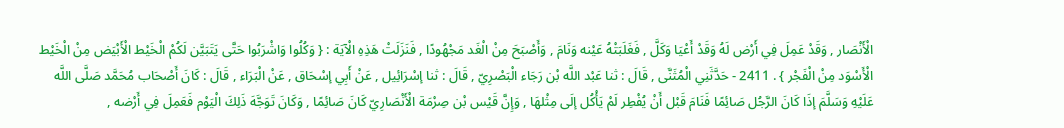الْأَنْصَار , وَقَدْ عَمِلَ فِي أَرْض لَهُ وَقَدْ أَعْيَا وَكَلَّ , فَغَلَبَتْهُ عَيْنه وَنَامَ , وَأَصْبَحَ مِنْ الْغَد مَجْهُودًا , فَنَزَلَتْ هَذِهِ الْآيَة : { وَكُلُوا وَاشْرَبُوا حَتَّى يَتَبَيَّن لَكُمْ الْخَيْط الْأَبْيَض مِنْ الْخَيْط الْأَسْوَد مِنْ الْفَجْر } . 2411 - حَدَّثَنِي الْمُثَنَّى , قَالَ : ثنا عَبْد اللَّه بْن رَجَاء الْبَصْرِيّ , قَالَ : ثنا إسْرَائِيل , عَنْ أَبِي إسْحَاق , عَنْ الْبَرَاء , قَالَ : كَانَ أَصْحَاب مُحَمَّد صَلَّى اللَّه عَلَيْهِ وَسَلَّمَ إذَا كَانَ الرَّجُل صَائِمًا فَنَامَ قَبْل أَنْ يُفْطِر لَمْ يَأْكُل إلَى مِثْلهَا , وَإِنَّ قَيْس بْن صِرْمَة الْأَنْصَارِيّ كَانَ صَائِمًا , وَكَانَ تَوَجَّهَ ذَلِكَ الْيَوْم فَعَمِلَ فِي أَرْضه ,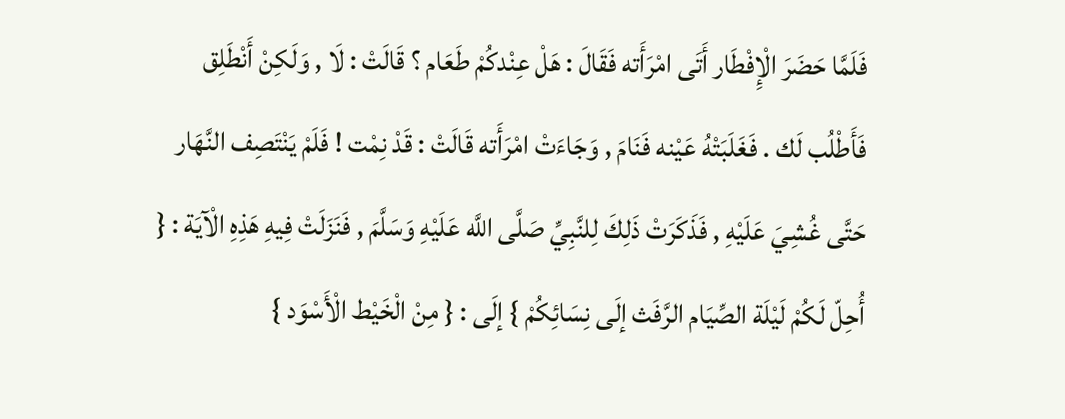فَلَمَّا حَضَرَ الْإِفْطَار أَتَى امْرَأَته فَقَالَ : هَلْ عِنْدكُمْ طَعَام ؟ قَالَتْ : لَا , وَلَكِنْ أَنْطَلِق فَأَطْلُب لَك . فَغَلَبَتْهُ عَيْنه فَنَامَ , وَجَاءَتْ امْرَأَته قَالَتْ : قَدْ نِمْت ! فَلَمْ يَنْتَصِف النَّهَار حَتَّى غُشِيَ عَلَيْهِ , فَذَكَرَتْ ذَلِكَ لِلنَّبِيِّ صَلَّى اللَّه عَلَيْهِ وَسَلَّمَ , فَنَزَلَتْ فِيهِ هَذِهِ الْآيَة : { أُحِلّ لَكُمْ لَيْلَة الصِّيَام الرَّفَث إلَى نِسَائِكُمْ } إلَى : { مِنْ الْخَيْط الْأَسْوَد }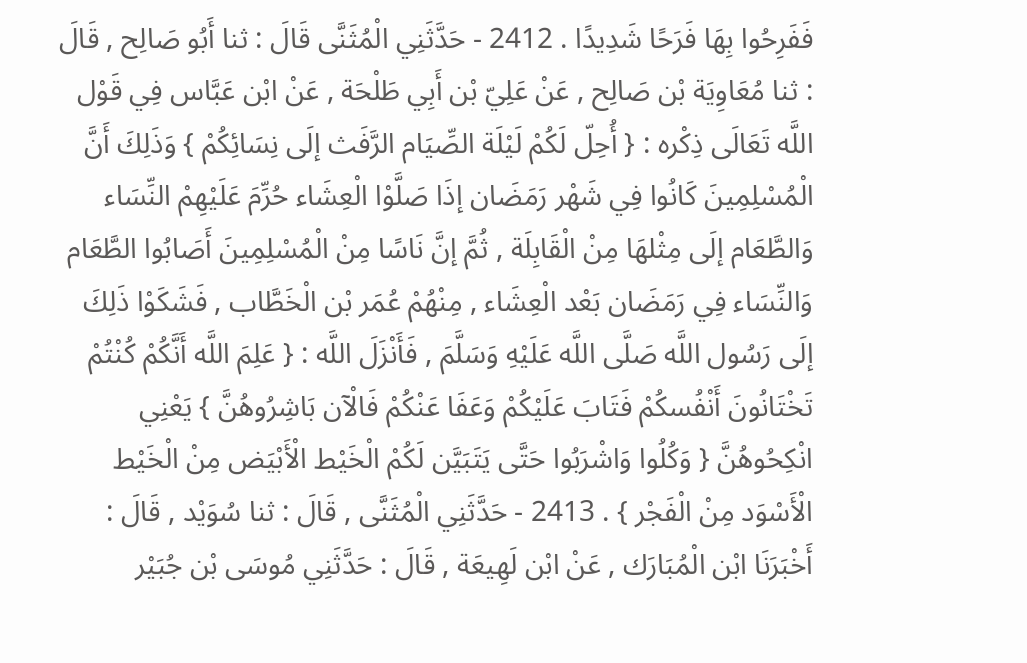فَفَرِحُوا بِهَا فَرَحًا شَدِيدًا . 2412 - حَدَّثَنِي الْمُثَنَّى قَالَ : ثنا أَبُو صَالِح , قَالَ : ثنا مُعَاوِيَة بْن صَالِح , عَنْ عَلِيّ بْن أَبِي طَلْحَة , عَنْ ابْن عَبَّاس فِي قَوْل اللَّه تَعَالَى ذِكْره : { أُحِلّ لَكُمْ لَيْلَة الصِّيَام الرَّفَث إلَى نِسَائِكُمْ } وَذَلِكَ أَنَّ الْمُسْلِمِينَ كَانُوا فِي شَهْر رَمَضَان إذَا صَلَّوْا الْعِشَاء حُرِّمَ عَلَيْهِمْ النِّسَاء وَالطَّعَام إلَى مِثْلهَا مِنْ الْقَابِلَة , ثُمَّ إنَّ نَاسًا مِنْ الْمُسْلِمِينَ أَصَابُوا الطَّعَام وَالنِّسَاء فِي رَمَضَان بَعْد الْعِشَاء , مِنْهُمْ عُمَر بْن الْخَطَّاب , فَشَكَوْا ذَلِكَ إلَى رَسُول اللَّه صَلَّى اللَّه عَلَيْهِ وَسَلَّمَ , فَأَنْزَلَ اللَّه : { عَلِمَ اللَّه أَنَّكُمْ كُنْتُمْ تَخْتَانُونَ أَنْفُسكُمْ فَتَابَ عَلَيْكُمْ وَعَفَا عَنْكُمْ فَالْآن بَاشِرُوهُنَّ } يَعْنِي انْكِحُوهُنَّ { وَكُلُوا وَاشْرَبُوا حَتَّى يَتَبَيَّن لَكُمْ الْخَيْط الْأَبْيَض مِنْ الْخَيْط الْأَسْوَد مِنْ الْفَجْر } . 2413 - حَدَّثَنِي الْمُثَنَّى , قَالَ : ثنا سُوَيْد , قَالَ : أَخْبَرَنَا ابْن الْمُبَارَك , عَنْ ابْن لَهِيعَة , قَالَ : حَدَّثَنِي مُوسَى بْن جُبَيْر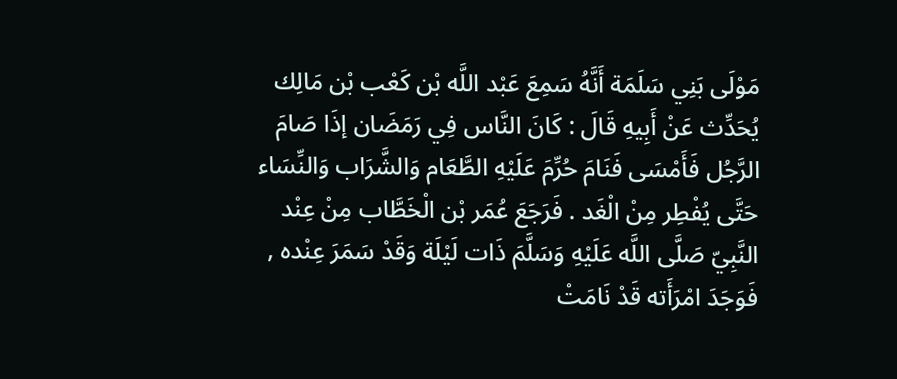مَوْلَى بَنِي سَلَمَة أَنَّهُ سَمِعَ عَبْد اللَّه بْن كَعْب بْن مَالِك يُحَدِّث عَنْ أَبِيهِ قَالَ : كَانَ النَّاس فِي رَمَضَان إذَا صَامَ الرَّجُل فَأَمْسَى فَنَامَ حُرِّمَ عَلَيْهِ الطَّعَام وَالشَّرَاب وَالنِّسَاء حَتَّى يُفْطِر مِنْ الْغَد . فَرَجَعَ عُمَر بْن الْخَطَّاب مِنْ عِنْد النَّبِيّ صَلَّى اللَّه عَلَيْهِ وَسَلَّمَ ذَات لَيْلَة وَقَدْ سَمَرَ عِنْده , فَوَجَدَ امْرَأَته قَدْ نَامَتْ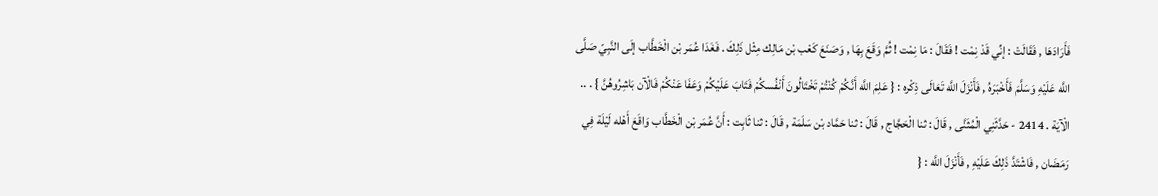فَأَرَادَهَا , فَقَالَتْ : إنِّي قَدْ نِمْت ! فَقَالَ : مَا نِمْت ! ثُمَّ وَقَعَ بِهَا , وَصَنَعَ كَعْب بْن مَالِك مِثْل ذَلِكَ . فَغَدَا عُمَر بْن الْخَطَّاب إلَى النَّبِيّ صَلَّى اللَّه عَلَيْهِ وَسَلَّمَ فَأَخْبَرَهُ , فَأَنْزَلَ اللَّه تَعَالَى ذِكْره : { عَلِمَ اللَّه أَنَّكُمْ كُنْتُمْ تَخْتَالُونَ أَنْفُسكُمْ فَتَابَ عَلَيْكُمْ وَعَفَا عَنْكُمْ فَالْآن بَاشِرُوهُنَّ } . .. الْآيَة . 2414 - حَدَّثَنِي الْمُثَنَّى , قَالَ : ثنا الْحَجَّاج , قَالَ : ثنا حَمَّاد بْن سَلَمَة , قَالَ : ثنا ثَابِت : أَنَّ عُمَر بْن الْخَطَّاب وَاقَعَ أَهْله لَيْلَة فِي رَمَضَان , فَاشْتَدَّ ذَلِكَ عَلَيْهِ , فَأَنْزَلَ اللَّه : {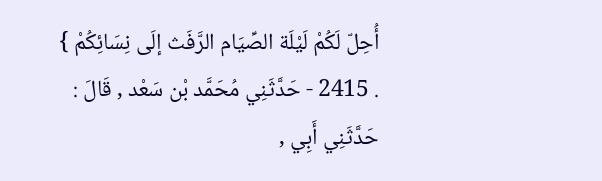أُحِلّ لَكُمْ لَيْلَة الصِّيَام الرَّفَث إلَى نِسَائِكُمْ } . 2415 - حَدَّثَنِي مُحَمَّد بْن سَعْد , قَالَ : حَدَّثَنِي أَبِي ,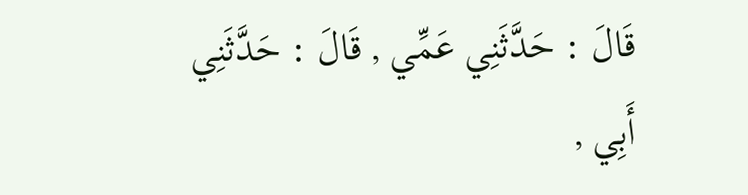قَالَ : حَدَّثَنِي عَمِّي , قَالَ : حَدَّثَنِي أَبِي ,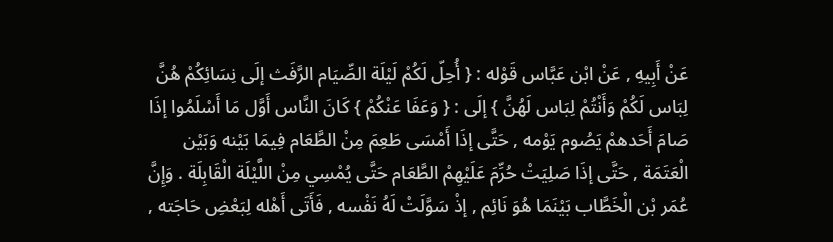عَنْ أَبِيهِ , عَنْ ابْن عَبَّاس قَوْله : { أُحِلّ لَكُمْ لَيْلَة الصِّيَام الرَّفَث إلَى نِسَائِكُمْ هُنَّ لِبَاس لَكُمْ وَأَنْتُمْ لِبَاس لَهُنَّ } إلَى : { وَعَفَا عَنْكُمْ } كَانَ النَّاس أَوَّل مَا أَسْلَمُوا إذَا صَامَ أَحَدهمْ يَصُوم يَوْمه , حَتَّى إذَا أَمْسَى طَعِمَ مِنْ الطَّعَام فِيمَا بَيْنه وَبَيْن الْعَتَمَة , حَتَّى إذَا صَلِيَتْ حُرِّمَ عَلَيْهِمْ الطَّعَام حَتَّى يُمْسِي مِنْ اللَّيْلَة الْقَابِلَة . وَإِنَّ عُمَر بْن الْخَطَّاب بَيْنَمَا هُوَ نَائِم , إذْ سَوَّلَتْ لَهُ نَفْسه , فَأَتَى أَهْله لِبَعْضِ حَاجَته ,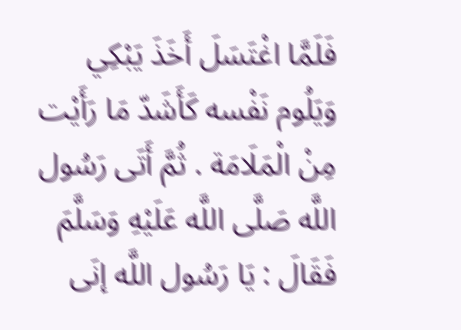فَلَمَّا اغْتَسَلَ أَخَذَ يَبْكِي وَيَلُوم نَفْسه كَأَشَدّ مَا رَأَيْت مِنْ الْمَلَامَة . ثُمَّ أَتَى رَسُول اللَّه صَلَّى اللَّه عَلَيْهِ وَسَلَّمَ فَقَالَ : يَا رَسُول اللَّه إنَى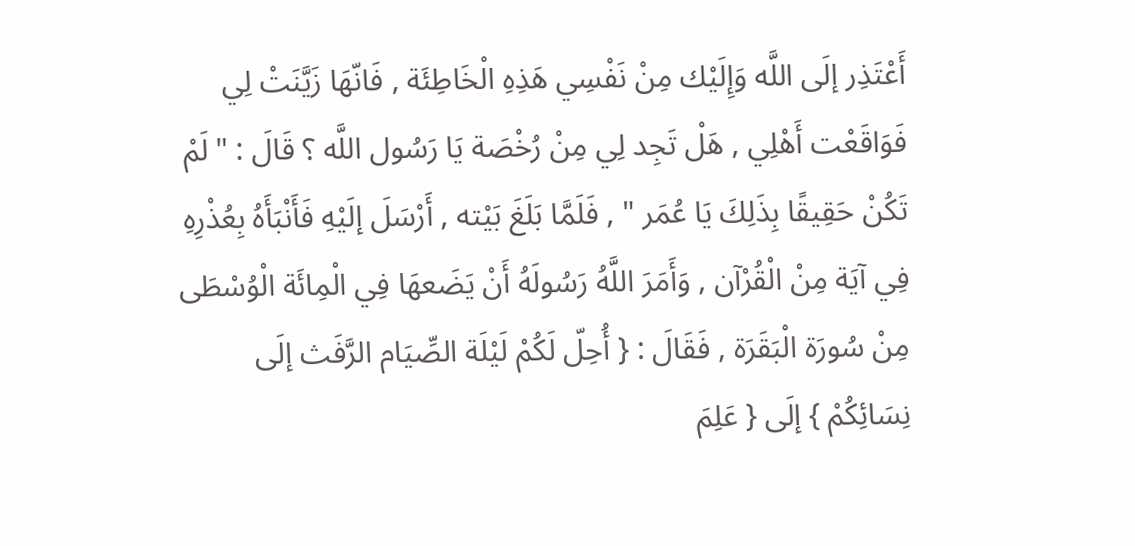أَعْتَذِر إلَى اللَّه وَإِلَيْك مِنْ نَفْسِي هَذِهِ الْخَاطِئَة , فَانّهَا زَيَّنَتْ لِي فَوَاقَعْت أَهْلِي , هَلْ تَجِد لِي مِنْ رُخْصَة يَا رَسُول اللَّه ؟ قَالَ : " لَمْ تَكُنْ حَقِيقًا بِذَلِكَ يَا عُمَر " , فَلَمَّا بَلَغَ بَيْته , أَرْسَلَ إلَيْهِ فَأَنْبَأَهُ بِعُذْرِهِ فِي آيَة مِنْ الْقُرْآن , وَأَمَرَ اللَّهُ رَسُولَهُ أَنْ يَضَعهَا فِي الْمِائَة الْوُسْطَى مِنْ سُورَة الْبَقَرَة , فَقَالَ : { أُحِلّ لَكُمْ لَيْلَة الصِّيَام الرَّفَث إلَى نِسَائِكُمْ } إلَى { عَلِمَ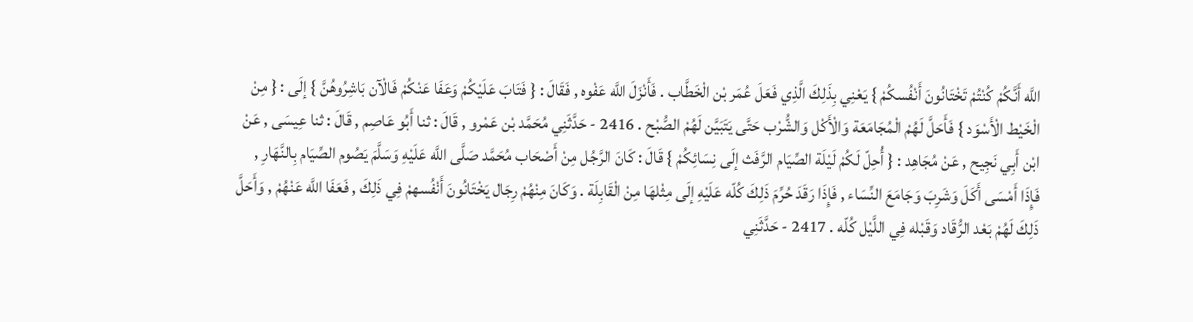اللَّه أَنَّكُمْ كُنْتُمْ تَخْتَانُونَ أَنْفُسكُمْ } يَعْنِي بِذَلِكَ الَّذِي فَعَلَ عُمَر بْن الْخَطَّاب . فَأَنْزَلَ اللَّه عَفْوه , فَقَالَ : { فَتَابَ عَلَيْكُمْ وَعَفَا عَنْكُمْ فَالْآن بَاشِرُوهُنَّ } إلَى : { مِنْ الْخَيْط الْأَسْوَد } فَأَحَلَّ لَهُمْ الْمُجَامَعَة وَالْأَكْل وَالشُّرْب حَتَّى يَتَبَيَّن لَهُمْ الصُّبْح . 2416 - حَدَّثَنِي مُحَمَّد بْن عَمْرو , قَالَ : ثنا أَبُو عَاصِم , قَالَ : ثنا عِيسَى , عَنْ ابْن أَبِي نَجِيح , عَنْ مُجَاهِد : { أُحِلّ لَكُمْ لَيْلَة الصِّيَام الرَّفَث إلَى نِسَائِكُمْ } قَالَ : كَانَ الرَّجُل مِنْ أَصْحَاب مُحَمَّد صَلَّى اللَّه عَلَيْهِ وَسَلَّمَ يَصُوم الصِّيَام بِالنَّهَارِ , فَإِذَا أَمْسَى أَكَلَ وَشَرِبَ وَجَامَعَ النِّسَاء , فَإِذَا رَقَدَ حُرِّمَ ذَلِكَ كُلّه عَلَيْهِ إلَى مِثْلهَا مِنْ الْقَابِلَة . وَكَانَ مِنْهُمْ رِجَال يَخْتَانُونَ أَنْفُسهمْ فِي ذَلِكَ , فَعَفَا اللَّه عَنْهُمْ , وَأَحَلَّ ذَلِكَ لَهُمْ بَعْد الرُّقَاد وَقَبْله فِي اللَّيْل كُلّه . 2417 - حَدَّثَنِي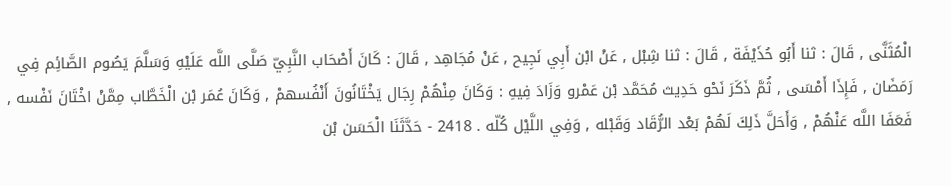الْمُثَنَّى , قَالَ : ثنا أَبُو حُذَيْفَة , قَالَ : ثنا شِبْل , عَنْ ابْن أَبِي نَجِيح , عَنْ مُجَاهِد , قَالَ : كَانَ أَصْحَاب النَّبِيّ صَلَّى اللَّه عَلَيْهِ وَسَلَّمَ يَصُوم الصَّائِم فِي رَمَضَان , فَإِذَا أَمْسَى , ثُمَّ ذَكَرَ نَحْو حَدِيث مُحَمَّد بْن عَمْرو وَزَادَ فِيهِ : وَكَانَ مِنْهُمْ رِجَال يَخْتَانُونَ أَنْفُسهمْ , وَكَانَ عُمَر بْن الْخَطَّاب مِمَّنْ اخْتَانَ نَفْسه , فَعَفَا اللَّه عَنْهُمْ , وَأَحَلَّ ذَلِكَ لَهُمْ بَعْد الرُّقَاد وَقَبْله , وَفِي اللَّيْل كُلّه . 2418 - حَدَّثَنَا الْحَسَن بْن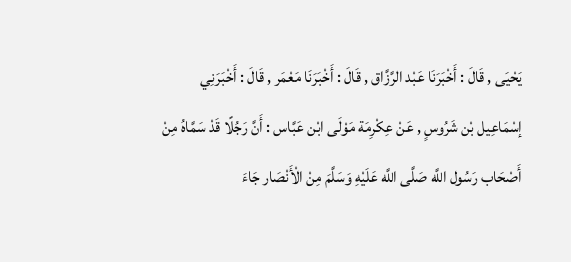يَحْيَى , قَالَ : أَخْبَرَنَا عَبْد الرَّزَّاق , قَالَ : أَخْبَرَنَا مَعْمَر , قَالَ : أَخْبَرَنِي إسْمَاعِيل بْن شَرُوسٍ , عَنْ عِكْرِمَة مَوْلَى ابْن عَبَّاس : أَنَّ رَجُلًا قَدْ سَمَّاهُ مِنْ أَصْحَاب رَسُول اللَّه صَلَّى اللَّه عَلَيْهِ وَسَلَّمَ مِنْ الْأَنْصَار جَاءَ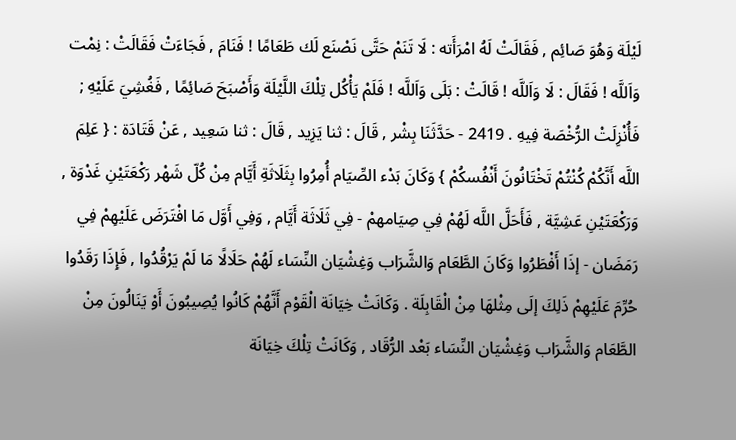لَيْلَة وَهُوَ صَائِم , فَقَالَتْ لَهُ امْرَأَته : لَا تَنَمْ حَتَّى نَصْنَع لَك طَعَامًا ! فَنَامَ , فَجَاءَتْ فَقَالَتْ : نِمْت وَاَللَّه ! فَقَالَ : لَا وَاَللَّه ! قَالَتْ : بَلَى وَاَللَّه ! فَلَمْ يَأْكُل تِلْكَ اللَّيْلَة وَأَصْبَحَ صَائِمًا , فَغُشِيَ عَلَيْهِ ; فَأُنْزِلَتْ الرُّخْصَة فِيهِ . 2419 - حَدَّثَنَا بِشْر , قَالَ : ثنا يَزِيد , قَالَ : ثنا سَعِيد , عَنْ قَتَادَة : { عَلِمَ اللَّه أَنَّكُمْ كُنْتُمْ تَخْتَانُونَ أَنْفُسكُمْ } وَكَانَ بَدْء الصِّيَام أُمِرُوا بِثَلَاثَةِ أَيَّام مِنْ كُلّ شَهْر رَكْعَتَيْنِ غَدْوَة , وَرَكْعَتَيْنِ عَشِيَّة , فَأَحَلَّ اللَّه لَهُمْ فِي صِيَامهمْ - فِي ثَلَاثَة أَيَّام , وَفِي أَوَّل مَا افْتَرَضَ عَلَيْهِمْ فِي رَمَضَان - إذَا أَفْطَرُوا وَكَانَ الطَّعَام وَالشَّرَاب وَغِشْيَان النِّسَاء لَهُمْ حَلَالًا مَا لَمْ يَرْقُدُوا , فَإِذَا رَقَدُوا حُرِّمَ عَلَيْهِمْ ذَلِكَ إلَى مِثْلهَا مِنْ الْقَابِلَة . وَكَانَتْ خِيَانَة الْقَوْم أَنَّهُمْ كَانُوا يُصِيبُونَ أَوْ يَنَالُونَ مِنْ الطَّعَام وَالشَّرَاب وَغِشْيَان النِّسَاء بَعْد الرُّقَاد , وَكَانَتْ تِلْكَ خِيَانَة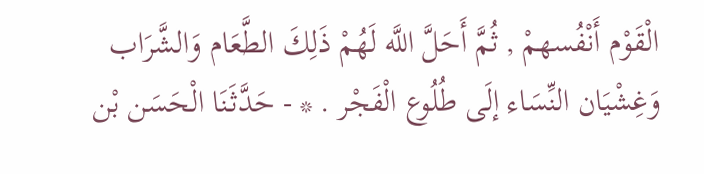الْقَوْم أَنْفُسهمْ , ثُمَّ أَحَلَّ اللَّه لَهُمْ ذَلِكَ الطَّعَام وَالشَّرَاب وَغِشْيَان النِّسَاء إلَى طُلُوع الْفَجْر . * - حَدَّثَنَا الْحَسَن بْن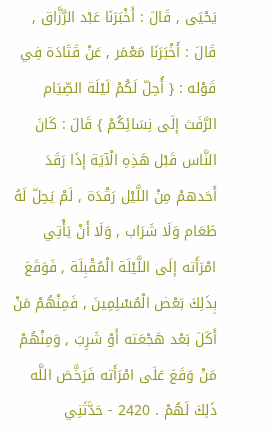يَحْيَى , قَالَ : أَخْبَرَنَا عَبْد الرَّزَّاق , قَالَ : أَخْبَرَنَا مَعْمَر , عَنْ قَتَادَة فِي قَوْله : { أُحِلّ لَكُمْ لَيْلَة الصِّيَام الرَّفَث إلَى نِسَائِكُمْ } قَالَ : كَانَ النَّاس قَبْل هَذِهِ الْآيَة إذَا رَقَدَ أَحَدهمْ مِنْ اللَّيْل رَقْدَة , لَمْ يَحِلّ لَهُ طَعَام وَلَا شَرَاب , وَلَا أَنْ يَأْتِي امْرَأَته إلَى اللَّيْلَة الْمُقْبِلَة , فَوَقَعَ بِذَلِكَ بَعْض الْمُسْلِمِينَ , فَمِنْهُمْ مَنْ أَكَلَ بَعْد هَجْعَته أَوْ شَرِبَ , وَمِنْهُمْ مَنْ وَقَعَ عَلَى امْرَأَته فَرَخَّصَ اللَّه ذَلِكَ لَهُمْ . 2420 - حَدَّثَنِي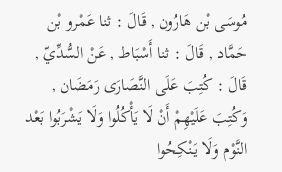مُوسَى بْن هَارُون , قَالَ : ثنا عَمْرو بْن حَمَّاد , قَالَ : ثنا أَسْبَاط , عَنْ السُّدِّيّ , قَالَ : كُتِبَ عَلَى النَّصَارَى رَمَضَان , وَكُتِبَ عَلَيْهِمْ أَنْ لَا يَأْكُلُوا وَلَا يَشْرَبُوا بَعْد النَّوْم وَلَا يَنْكِحُوا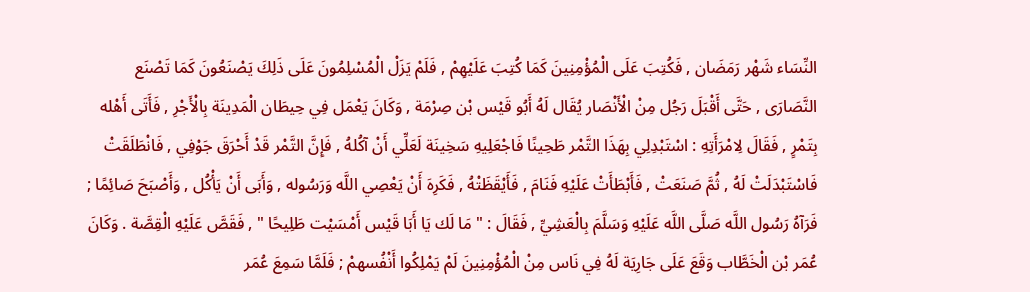النِّسَاء شَهْر رَمَضَان , فَكُتِبَ عَلَى الْمُؤْمِنِينَ كَمَا كُتِبَ عَلَيْهِمْ , فَلَمْ يَزَلْ الْمُسْلِمُونَ عَلَى ذَلِكَ يَصْنَعُونَ كَمَا تَصْنَع النَّصَارَى , حَتَّى أَقْبَلَ رَجُل مِنْ الْأَنْصَار يُقَال لَهُ أَبُو قَيْس بْن صِرْمَة , وَكَانَ يَعْمَل فِي حِيطَان الْمَدِينَة بِالْأَجْرِ , فَأَتَى أَهْله بِتَمْرٍ , فَقَالَ لِامْرَأَتِهِ : اسْتَبْدِلِي بِهَذَا التَّمْر طَحِينًا فَاجْعَلِيهِ سَخِينَة لَعَلِّي أَنْ آكُلهُ , فَإِنَّ التَّمْر قَدْ أَحْرَقَ جَوْفِي , فَانْطَلَقَتْ فَاسْتَبْدَلَتْ لَهُ , ثُمَّ صَنَعَتْ , فَأَبْطَأَتْ عَلَيْهِ فَنَامَ , فَأَيْقَظَتْهُ , فَكَرِهَ أَنْ يَعْصِي اللَّه وَرَسُوله , وَأَبَى أَنْ يَأْكُل , وَأَصْبَحَ صَائِمًا ; فَرَآهُ رَسُول اللَّه صَلَّى اللَّه عَلَيْهِ وَسَلَّمَ بِالْعَشِيِّ , فَقَالَ : " مَا لَك يَا أَبَا قَيْس أَمْسَيْت طَلِيحًا " , فَقَصَّ عَلَيْهِ الْقِصَّة . وَكَانَ عُمَر بْن الْخَطَّاب وَقَعَ عَلَى جَارِيَة لَهُ فِي نَاس مِنْ الْمُؤْمِنِينَ لَمْ يَمْلِكُوا أَنْفُسهمْ ; فَلَمَّا سَمِعَ عُمَر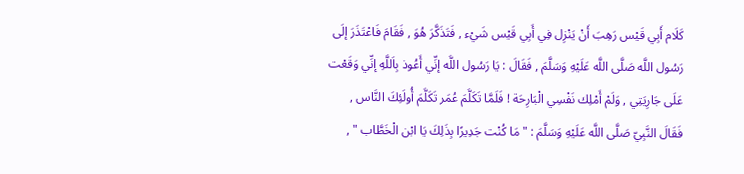كَلَام أَبِي قَيْس رَهِبَ أَنْ يَنْزِل فِي أَبِي قَيْس شَيْء , فَتَذَكَّرَ هُوَ , فَقَامَ فَاعْتَذَرَ إلَى رَسُول اللَّه صَلَّى اللَّه عَلَيْهِ وَسَلَّمَ , فَقَالَ : يَا رَسُول اللَّه إنِّي أَعُوذ بِاَللَّهِ إنِّي وَقَعْت عَلَى جَارِيَتِي , وَلَمْ أَمْلِك نَفْسِي الْبَارِحَة ! فَلَمَّا تَكَلَّمَ عُمَر تَكَلَّمَ أُولَئِكَ النَّاس , فَقَالَ النَّبِيّ صَلَّى اللَّه عَلَيْهِ وَسَلَّمَ : " مَا كُنْت جَدِيرًا بِذَلِكَ يَا ابْن الْخَطَّاب " ,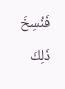فَنُسِخَ ذَلِكَ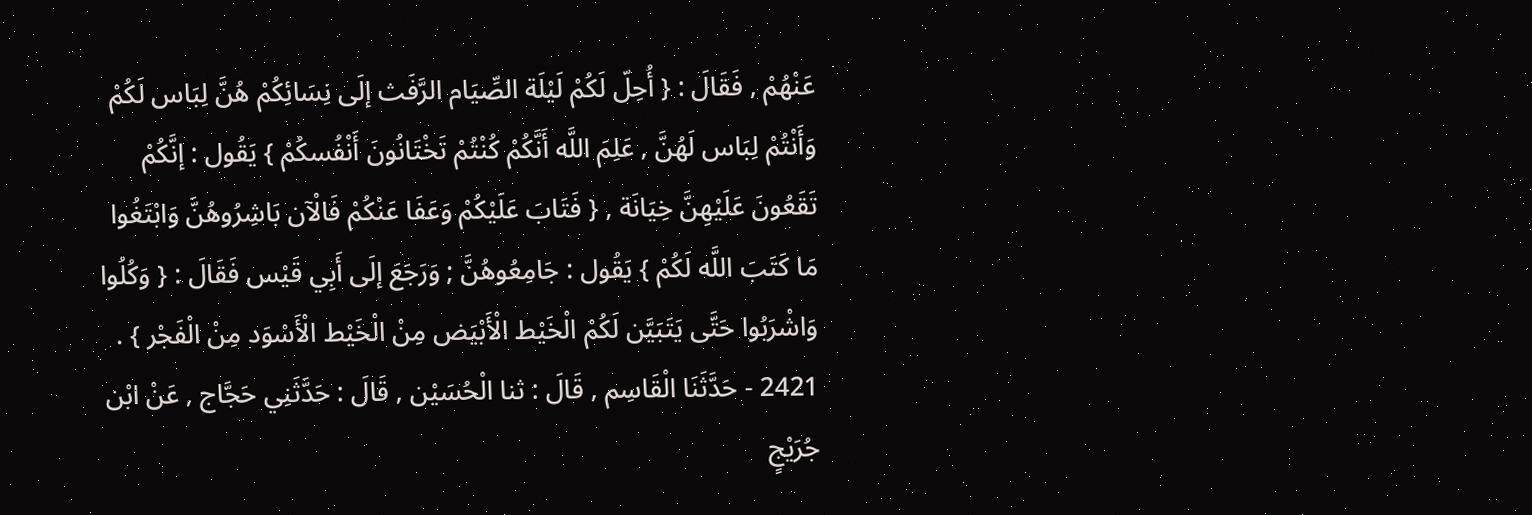عَنْهُمْ , فَقَالَ : { أُحِلّ لَكُمْ لَيْلَة الصِّيَام الرَّفَث إلَى نِسَائِكُمْ هُنَّ لِبَاس لَكُمْ وَأَنْتُمْ لِبَاس لَهُنَّ , عَلِمَ اللَّه أَنَّكُمْ كُنْتُمْ تَخْتَانُونَ أَنْفُسكُمْ } يَقُول : إنَّكُمْ تَقَعُونَ عَلَيْهِنَّ خِيَانَة , { فَتَابَ عَلَيْكُمْ وَعَفَا عَنْكُمْ فَالْآن بَاشِرُوهُنَّ وَابْتَغُوا مَا كَتَبَ اللَّه لَكُمْ } يَقُول : جَامِعُوهُنَّ ; وَرَجَعَ إلَى أَبِي قَيْس فَقَالَ : { وَكُلُوا وَاشْرَبُوا حَتَّى يَتَبَيَّن لَكُمْ الْخَيْط الْأَبْيَض مِنْ الْخَيْط الْأَسْوَد مِنْ الْفَجْر } . 2421 - حَدَّثَنَا الْقَاسِم , قَالَ : ثنا الْحُسَيْن , قَالَ : حَدَّثَنِي حَجَّاج , عَنْ ابْن جُرَيْجٍ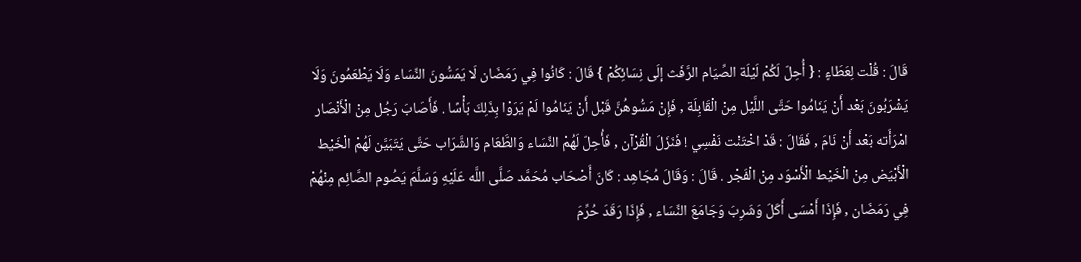قَالَ : قُلْت لِعَطَاءٍ : { أُحِلّ لَكُمْ لَيْلَة الصِّيَام الرَّفَث إلَى نِسَائِكُمْ } قَالَ : كَانُوا فِي رَمَضَان لَا يَمَسُّونَ النِّسَاء وَلَا يَطْعَمُونَ وَلَا يَشْرَبُونَ بَعْد أَنْ يَنَامُوا حَتَّى اللَّيْل مِنْ الْقَابِلَة , فَإِنْ مَسُّوهُنَّ قَبْل أَنْ يَنَامُوا لَمْ يَرَوْا بِذَلِكَ بَأْسًا . فَأَصَابَ رَجُل مِنْ الْأَنْصَار امْرَأَته بَعْد أَنْ نَامَ , فَقَالَ : قَدْ اخْتَنْت نَفْسِي ! فَنَزَلَ الْقُرْآن , فَأُحِلّ لَهُمْ النِّسَاء وَالطَّعَام وَالشَّرَاب حَتَّى يَتَبَيَّن لَهُمْ الْخَيْط الْأَبْيَض مِنْ الْخَيْط الْأَسْوَد مِنْ الْفَجْر . قَالَ : وَقَالَ مُجَاهِد : كَانَ أَصْحَاب مُحَمَّد صَلَّى اللَّه عَلَيْهِ وَسَلَّمَ يَصُوم الصَّائِم مِنْهُمْ فِي رَمَضَان , فَإِذَا أَمْسَى أَكَلَ وَشَرِبَ وَجَامَعَ النِّسَاء , فَإِذَا رَقَدَ حُرِّمَ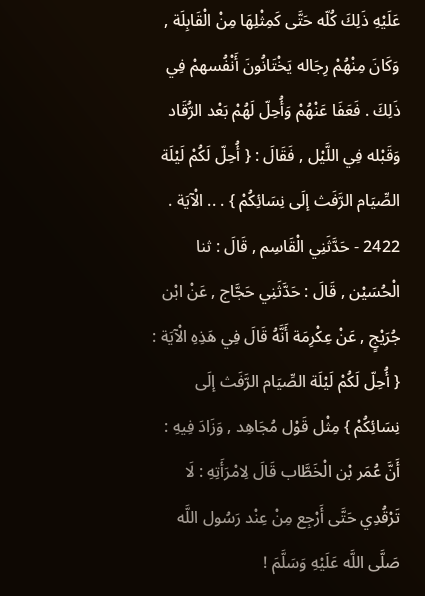عَلَيْهِ ذَلِكَ كُلّه حَتَّى كَمِثْلِهَا مِنْ الْقَابِلَة , وَكَانَ مِنْهُمْ رِجَاله يَخْتَانُونَ أَنْفُسهمْ فِي ذَلِكَ . فَعَفَا عَنْهُمْ وَأُحِلّ لَهُمْ بَعْد الرُّقَاد وَقَبْله فِي اللَّيْل , فَقَالَ : { أُحِلّ لَكُمْ لَيْلَة الصِّيَام الرَّفَث إلَى نِسَائِكُمْ } . .. الْآيَة . 2422 - حَدَّثَنِي الْقَاسِم , قَالَ : ثنا الْحُسَيْن , قَالَ : حَدَّثَنِي حَجَّاج , عَنْ ابْن جُرَيْجٍ , عَنْ عِكْرِمَة أَنَّهُ قَالَ فِي هَذِهِ الْآيَة : { أُحِلّ لَكُمْ لَيْلَة الصِّيَام الرَّفَث إلَى نِسَائِكُمْ } مِثْل قَوْل مُجَاهِد , وَزَادَ فِيهِ : أَنَّ عُمَر بْن الْخَطَّاب قَالَ لِامْرَأَتِهِ : لَا تَرْقُدِي حَتَّى أَرْجِع مِنْ عِنْد رَسُول اللَّه صَلَّى اللَّه عَلَيْهِ وَسَلَّمَ !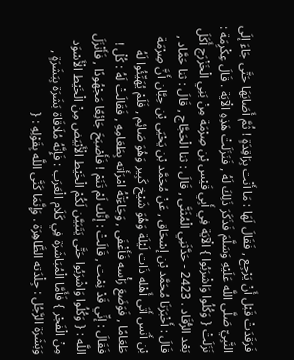فَرَقَدَتْ قَبْل أَنْ يَرْجِع , فَقَالَ لَهَا : مَا أَنْت بِرَاقِدَةٍ ! ثُمَّ أَصَابَهَا حَتَّى جَاءَ إلَى النَّبِيّ صَلَّى اللَّه عَلَيْهِ وَسَلَّمَ فَذَكَرَ ذَلِكَ لَهُ , فَنَزَلَتْ هَذِهِ الْآيَة . قَالَ عِكْرِمَة : نَزَلَتْ { وَكُلُوا وَاشْرَبُوا } الْآيَة فِي أَبِي قَيْس بْن صِرْمَة مِنْ بَنِي الْخَزْرَج أَكَلَ بَعْد الرُّقَاد . 2423 - حَدَّثَنِي الْمُثَنَّى , قَالَ : ثنا الْحَجَّاج , قَالَ : ثنا حَمَّاد , قَالَ : أَخْبَرَنَا مُحَمَّد بْن إسْحَاق , عَنْ مُحَمَّد بْن يَحْيَى بْن حِبَّان أَنَّ صِرْمَة بْن أَنَس أَتَى أَهْله ذَات لَيْلَة وَهُوَ شَيْخ كَبِير وَهُوَ صَائِم , فَلَمْ يُهَيِّئُوا لَهُ طَعَامًا , فَوَضَعَ رَأْسه فَأَغْفَى , وَجَاءَتْهُ امْرَأَته بِطَعَامِهِ , فَقَالَتْ لَهُ : كُلْ ! فَقَالَ : إنِّي قَدْ نِمْت , قَالَتْ : إنَّك لَمْ تَنَمْ ! فَأَصْبَحَ جَائِعًا مَجْهُودًا , فَأَنْزَلَ اللَّه : { وَكُلُوا وَاشْرَبُوا حَتَّى يَتَبَيَّن لَكُمْ الْخَيْط الْأَبْيَض مِنْ الْخَيْط الْأَسْوَد مِنْ الْفَجْر } فَأَمَّا الْمُبَاشَرَة فِي كَلَام الْعَرَب : فَإِنَّهُ مُلَاقَاة بَشَرَة بِبَشَرَةٍ , وَبَشَرَة الرَّجُل : جِلْدَته الظَّاهِرَة . وَإِنَّمَا كَنَّى اللَّه بِقَوْلِهِ : {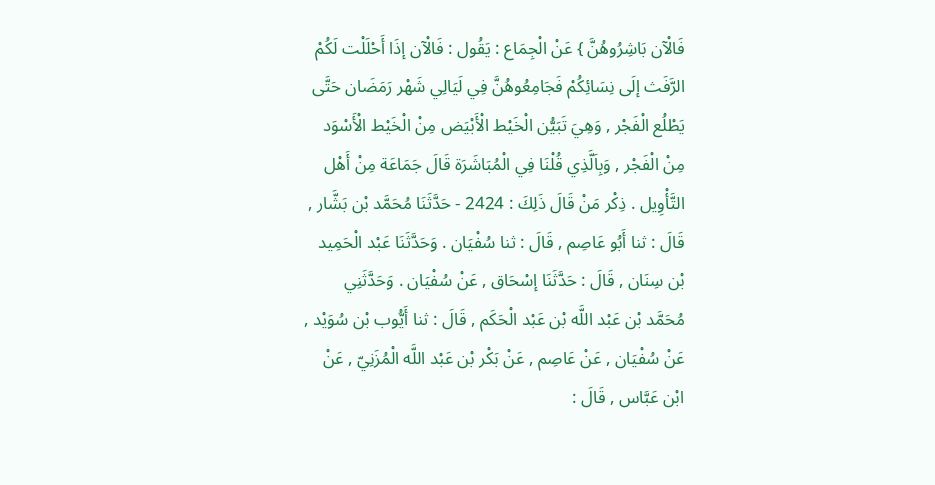فَالْآن بَاشِرُوهُنَّ } عَنْ الْجِمَاع : يَقُول : فَالْآن إذَا أَحْلَلْت لَكُمْ الرَّفَث إلَى نِسَائِكُمْ فَجَامِعُوهُنَّ فِي لَيَالِي شَهْر رَمَضَان حَتَّى يَطْلُع الْفَجْر , وَهِيَ تَبَيُّن الْخَيْط الْأَبْيَض مِنْ الْخَيْط الْأَسْوَد مِنْ الْفَجْر , وَبِاَلَّذِي قُلْنَا فِي الْمُبَاشَرَة قَالَ جَمَاعَة مِنْ أَهْل التَّأْوِيل . ذِكْر مَنْ قَالَ ذَلِكَ : 2424 - حَدَّثَنَا مُحَمَّد بْن بَشَّار , قَالَ : ثنا أَبُو عَاصِم , قَالَ : ثنا سُفْيَان . وَحَدَّثَنَا عَبْد الْحَمِيد بْن سِنَان , قَالَ : حَدَّثَنَا إسْحَاق , عَنْ سُفْيَان . وَحَدَّثَنِي مُحَمَّد بْن عَبْد اللَّه بْن عَبْد الْحَكَم , قَالَ : ثنا أَيُّوب بْن سُوَيْد , عَنْ سُفْيَان , عَنْ عَاصِم , عَنْ بَكْر بْن عَبْد اللَّه الْمُزَنِيّ , عَنْ ابْن عَبَّاس , قَالَ :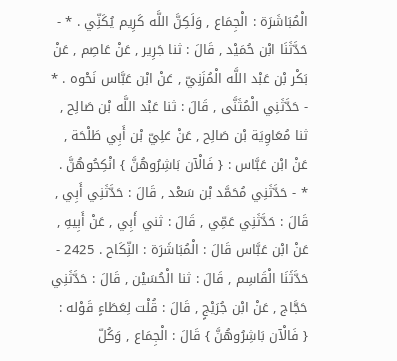الْمُبَاشَرَة : الْجِمَاع , وَلَكِنَّ اللَّه كَرِيم يُكَنِّي . * - حَدَّثَنَا ابْن حُمَيْد , قَالَ : ثنا جَرِير , عَنْ عَاصِم , عَنْ بَكْر بْن عَبْد اللَّه الْمُزَنِيّ , عَنْ ابْن عَبَّاس نَحْوه . * - حَدَّثَنِي الْمُثَنَّى , قَالَ : ثنا عَبْد اللَّه بْن صَالِح , ثنا مُعَاوِيَة بْن صَالِح , عَنْ عَلِيّ بْن أَبِي طَلْحَة , عَنْ ابْن عَبَّاس : { فَالْآن بَاشِرُوهُنَّ } انْكِحُوهُنَّ . * - حَدَّثَنِي مُحَمَّد بْن سَعْد , قَالَ : حَدَّثَنِي أَبِي , قَالَ : حَدَّثَنِي عَمِّي , قَالَ : ثني أَبِي , عَنْ أَبِيهِ , عَنْ ابْن عَبَّاس قَالَ : الْمُبَاشَرَة : النِّكَاح . 2425 - حَدَّثَنَا الْقَاسِم , قَالَ : ثنا الْحُسَيْن , قَالَ : حَدَّثَنِي حَجَّاج , عَنْ ابْن جُرَيْجٍ , قَالَ : قُلْت لِعَطَاءٍ قَوْله : { فَالْآن بَاشِرُوهُنَّ } قَالَ : الْجِمَاع , وَكُلّ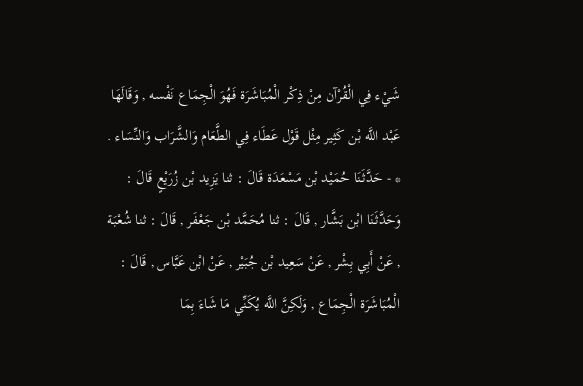شَيْء فِي الْقُرْآن مِنْ ذِكْر الْمُبَاشَرَة فَهُوَ الْجِمَاع نَفْسه , وَقَالَهَا عَبْد اللَّه بْن كَثِير مِثْل قَوْل عَطَاء فِي الطَّعَام وَالشَّرَاب وَالنِّسَاء . * - حَدَّثَنَا حُمَيْد بْن مَسْعَدَة قَالَ : ثنا يَزِيد بْن زُرَيْعٍ قَالَ : وَحَدَّثَنَا ابْن بَشَّار , قَالَ : ثنا مُحَمَّد بْن جَعْفَر , قَالَ : ثنا شُعْبَة , عَنْ أَبِي بِشْر , عَنْ سَعِيد بْن جُبَيْر , عَنْ ابْن عَبَّاس , قَالَ : الْمُبَاشَرَة الْجِمَاع , وَلَكِنَّ اللَّه يُكَنِّي مَا شَاءَ بِمَا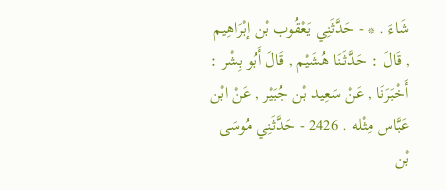شَاءَ . * - حَدَّثَنِي يَعْقُوب بْن إبْرَاهِيم , قَالَ : حَدَّثَنَا هُشَيْم , قَالَ أَبُو بِشْر : أَخْبَرَنَا , عَنْ سَعِيد بْن جُبَيْر , عَنْ ابْن عَبَّاس مِثْله . 2426 - حَدَّثَنِي مُوسَى بْن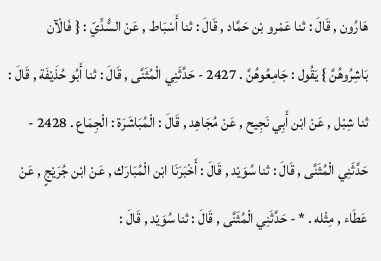هَارُون , قَالَ : ثنا عَمْرو بْن حَمَّاد , قَالَ : ثنا أَسْبَاط , عَنْ السُّدِّيّ : { فَالْآن بَاشِرُوهُنَّ } يَقُول : جَامِعُوهُنَّ . 2427 - حَدَّثَنِي الْمُثَنَّى , قَالَ : ثنا أَبُو حُذَيْفَة , قَالَ : ثنا شِبْل , عَنْ ابْن أَبِي نَجِيح , عَنْ مُجَاهِد , قَالَ : الْمُبَاشَرَة : الْجِمَاع . 2428 - حَدَّثَنِي الْمُثَنَّى , قَالَ : ثنا سُوَيْد , قَالَ : أَخْبَرَنَا ابْن الْمُبَارَك , عَنْ ابْن جُرَيْجٍ , عَنْ عَطَاء , مِثْله . * - حَدَّثَنِي الْمُثَنَّى , قَالَ : ثنا سُوَيْد , قَالَ :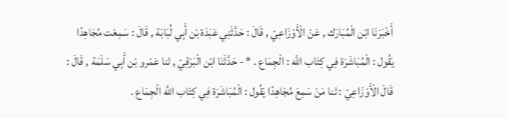أَخْبَرَنَا ابْن الْمُبَارَك , عَنْ الْأَوْزَاعِيّ , قَالَ : حَدَّثَنِي عَبَدَة بْن أَبِي لُبَابَة , قَالَ : سَمِعْت مُجَاهِدًا يَقُول : الْمُبَاشَرَة فِي كِتَاب اللَّه : الْجِمَاع . * - حَدَّثَنَا ابْن الْبَرْقِيّ , ثنا عَمْرو بْن أَبِي سَلَمَة , قَالَ : قَالَ الْأَوْزَاعِيّ : ثنا مَنْ سَمِعَ مُجَاهِدًا يَقُول : الْمُبَاشَرَة فِي كِتَاب اللَّه الْجِمَاع .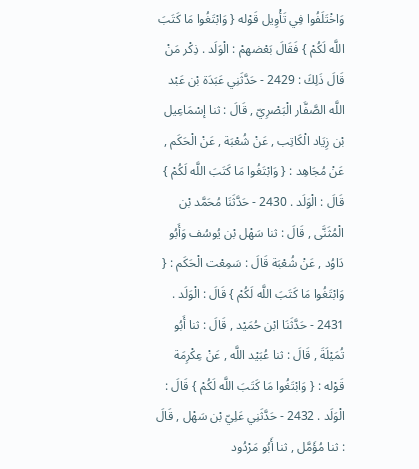وَاخْتَلَفُوا فِي تَأْوِيل قَوْله { وَابْتَغُوا مَا كَتَبَ اللَّه لَكُمْ } فَقَالَ بَعْضهمْ : الْوَلَد . ذِكْر مَنْ قَالَ ذَلِكَ : 2429 - حَدَّثَنِي عَبَدَة بْن عَبْد اللَّه الصَّفَّار الْبَصْرِيّ , قَالَ : ثنا إسْمَاعِيل بْن زِيَاد الْكَاتِب , عَنْ شُعْبَة , عَنْ الْحَكَم , عَنْ مُجَاهِد : { وَابْتَغُوا مَا كَتَبَ اللَّه لَكُمْ } قَالَ : الْوَلَد . 2430 - حَدَّثَنَا مُحَمَّد بْن الْمُثَنَّى , قَالَ : ثنا سَهْل بْن يُوسُف وَأَبُو دَاوُد , عَنْ شُعْبَة قَالَ : سَمِعْت الْحَكَم : { وَابْتَغُوا مَا كَتَبَ اللَّه لَكُمْ } قَالَ : الْوَلَد . 2431 - حَدَّثَنَا ابْن حُمَيْد , قَالَ : ثنا أَبُو تُمَيْلَةَ , قَالَ : ثنا عُبَيْد اللَّه , عَنْ عِكْرِمَة قَوْله : { وَابْتَغُوا مَا كَتَبَ اللَّه لَكُمْ } قَالَ : الْوَلَد . 2432 - حَدَّثَنِي عَلِيّ بْن سَهْل , قَالَ : ثنا مُؤَمَّل , ثنا أَبُو مَرْدُود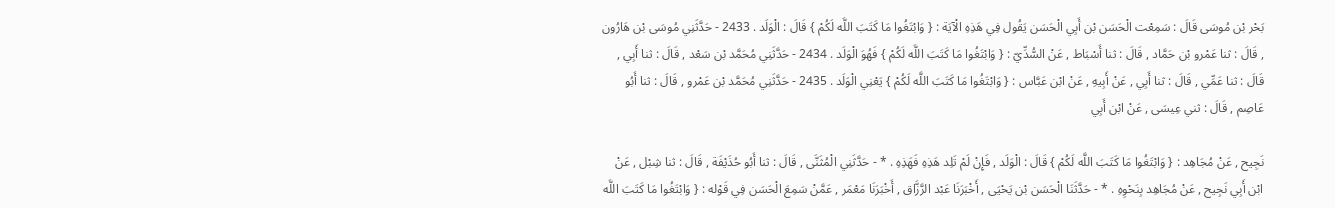بَحْر بْن مُوسَى قَالَ : سَمِعْت الْحَسَن بْن أَبِي الْحَسَن يَقُول فِي هَذِهِ الْآيَة : { وَابْتَغُوا مَا كَتَبَ اللَّه لَكُمْ } قَالَ : الْوَلَد . 2433 - حَدَّثَنِي مُوسَى بْن هَارُون , قَالَ : ثنا عَمْرو بْن حَمَّاد , قَالَ : ثنا أَسْبَاط , عَنْ السُّدِّيّ : { وَابْتَغُوا مَا كَتَبَ اللَّه لَكُمْ } فَهُوَ الْوَلَد . 2434 - حَدَّثَنِي مُحَمَّد بْن سَعْد , قَالَ : ثنا أَبِي , قَالَ : ثنا عَمِّي , قَالَ : ثنا أَبِي , عَنْ أَبِيهِ , عَنْ ابْن عَبَّاس : { وَابْتَغُوا مَا كَتَبَ اللَّه لَكُمْ } يَعْنِي الْوَلَد . 2435 - حَدَّثَنِي مُحَمَّد بْن عَمْرو , قَالَ : ثنا أَبُو عَاصِم , قَالَ : ثني عِيسَى , عَنْ ابْن أَبِي

نَجِيح , عَنْ مُجَاهِد : { وَابْتَغُوا مَا كَتَبَ اللَّه لَكُمْ } قَالَ : الْوَلَد , فَإِنْ لَمْ تَلِد هَذِهِ فَهَذِهِ . * - حَدَّثَنِي الْمُثَنَّى , قَالَ : ثنا أَبُو حُذَيْفَة , قَالَ : ثنا شِبْل , عَنْ ابْن أَبِي نَجِيح , عَنْ مُجَاهِد بِنَحْوِهِ . * - حَدَّثَنَا الْحَسَن بْن يَحْيَى , أَخْبَرَنَا عَبْد الرَّزَّاق , أَخْبَرَنَا مَعْمَر , عَمَّنْ سَمِعَ الْحَسَن فِي قَوْله : { وَابْتَغُوا مَا كَتَبَ اللَّه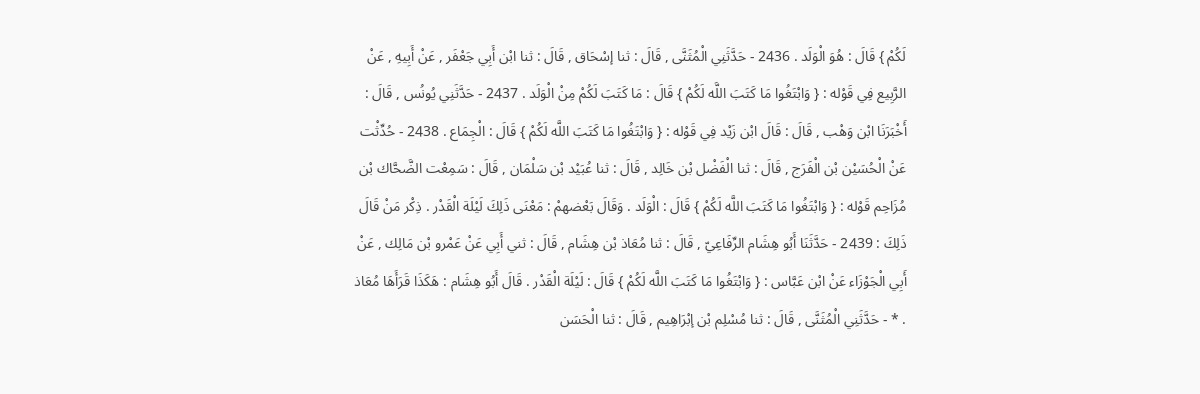لَكُمْ } قَالَ : هُوَ الْوَلَد . 2436 - حَدَّثَنِي الْمُثَنَّى , قَالَ : ثنا إسْحَاق , قَالَ : ثنا ابْن أَبِي جَعْفَر , عَنْ أَبِيهِ , عَنْ الرَّبِيع فِي قَوْله : { وَابْتَغُوا مَا كَتَبَ اللَّه لَكُمْ } قَالَ : مَا كَتَبَ لَكُمْ مِنْ الْوَلَد . 2437 - حَدَّثَنِي يُونُس , قَالَ : أَخْبَرَنَا ابْن وَهْب , قَالَ : قَالَ ابْن زَيْد فِي قَوْله : { وَابْتَغُوا مَا كَتَبَ اللَّه لَكُمْ } قَالَ : الْجِمَاع . 2438 - حُدِّثْت عَنْ الْحُسَيْن بْن الْفَرَج , قَالَ : ثنا الْفَضْل بْن خَالِد , قَالَ : ثنا عُبَيْد بْن سَلْمَان , قَالَ : سَمِعْت الضَّحَّاك بْن مُزَاحِم قَوْله : { وَابْتَغُوا مَا كَتَبَ اللَّه لَكُمْ } قَالَ : الْوَلَد . وَقَالَ بَعْضهمْ : مَعْنَى ذَلِكَ لَيْلَة الْقَدْر . ذِكْر مَنْ قَالَ ذَلِكَ : 2439 - حَدَّثَنَا أَبُو هِشَام الرِّفَاعِيّ , قَالَ : ثنا مُعَاذ بْن هِشَام , قَالَ : ثني أَبِي عَنْ عَمْرو بْن مَالِك , عَنْ أَبِي الْجَوْزَاء عَنْ ابْن عَبَّاس : { وَابْتَغُوا مَا كَتَبَ اللَّه لَكُمْ } قَالَ : لَيْلَة الْقَدْر . قَالَ أَبُو هِشَام : هَكَذَا قَرَأَهَا مُعَاذ . * - حَدَّثَنِي الْمُثَنَّى , قَالَ : ثنا مُسْلِم بْن إبْرَاهِيم , قَالَ : ثنا الْحَسَن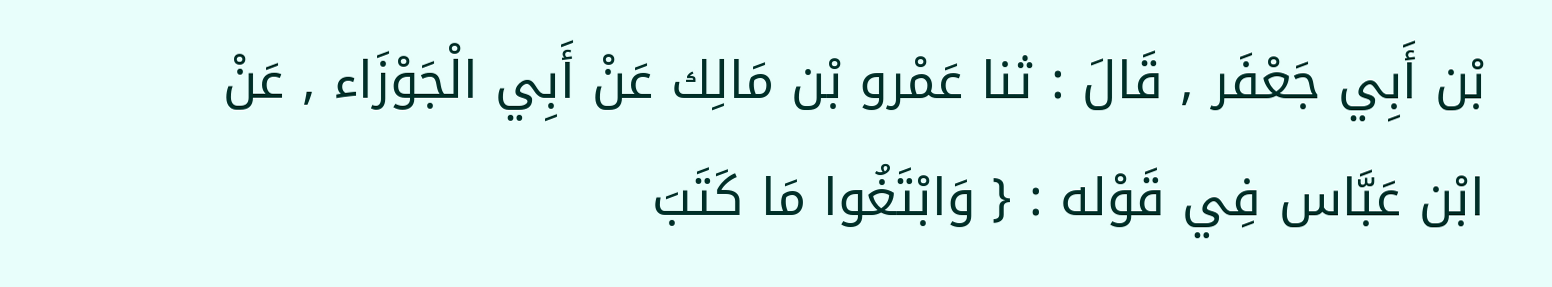بْن أَبِي جَعْفَر , قَالَ : ثنا عَمْرو بْن مَالِك عَنْ أَبِي الْجَوْزَاء , عَنْ ابْن عَبَّاس فِي قَوْله : { وَابْتَغُوا مَا كَتَبَ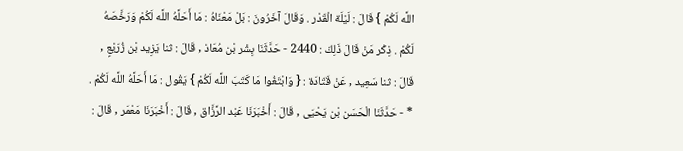اللَّه لَكُمْ } قَالَ : لَيْلَة الْقَدْر . وَقَالَ آخَرُونَ : بَلْ مَعْنَاهُ : مَا أَحَلَّهُ اللَّه لَكُمْ وَرَخَّصَهُ لَكُمْ . ذِكْر مَنْ قَالَ ذَلِكَ : 2440 - حَدَّثَنَا بِشْر بْن مُعَاذ , قَالَ : ثنا يَزِيد بْن زُرَيْعٍ , قَالَ : ثنا سَعِيد , عَنْ قَتَادَة : { وَابْتَغُوا مَا كَتَبَ اللَّه لَكُمْ } يَقُول : مَا أَحَلَّهُ اللَّه لَكُمْ . * - حَدَّثَنَا الْحَسَن بْن يَحْيَى , قَالَ : أَخْبَرَنَا عَبْد الرَّزَّاق , قَالَ : أَخْبَرَنَا مَعْمَر , قَالَ :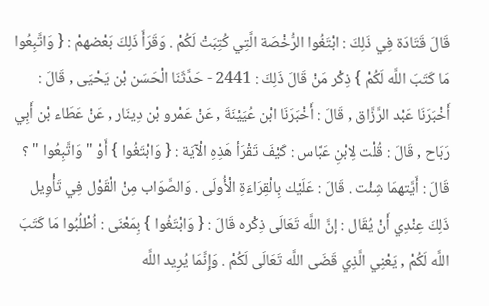قَالَ قَتَادَة فِي ذَلِكَ : ابْتَغُوا الرُّخْصَة الَّتِي كُتِبَتْ لَكُمْ . وَقَرَأَ ذَلِكَ بَعْضهمْ : { وَاتَّبِعُوا مَا كَتَبَ اللَّه لَكُمْ } ذِكْر مَنْ قَالَ ذَلِكَ : 2441 - حَدَّثَنَا الْحَسَن بْن يَحْيَى , قَالَ : أَخْبَرَنَا عَبْد الرَّزَّاق , قَالَ : أَخْبَرَنَا ابْن عُيَيْنَةَ , عَنْ عَمْرو بْن دِينَار , عَنْ عَطَاء بْن أَبِي رَبَاح , قَالَ : قُلْت لِابْنِ عَبَّاس : كَيْفَ تَقْرَأ هَذِهِ الْآيَة : { وَابْتَغُوا } أَوْ " وَاتَّبِعُوا " ؟ قَالَ : أَيَّتهمَا شِئْت . قَالَ : عَلَيْك بِالْقِرَاءَةِ الْأُولَى . وَالصَّوَاب مِنْ الْقَوْل فِي تَأْوِيل ذَلِكَ عِنْدِي أَنْ يُقَال : إنَّ اللَّه تَعَالَى ذِكْره قَالَ : { وَابْتَغُوا } بِمَعْنَى : اُطْلُبُوا مَا كَتَبَ اللَّه لَكُمْ , يَعْنِي الَّذِي قَضَى اللَّه تَعَالَى لَكُمْ . وَإِنَّمَا يُرِيد اللَّه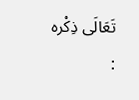تَعَالَى ذِكْره :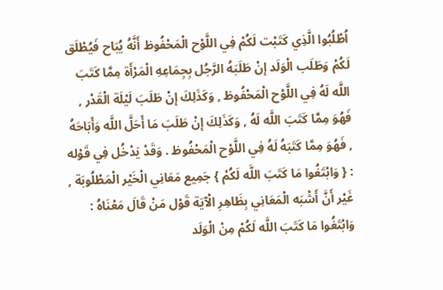اُطْلُبُوا الَّذِي كَتَبْت لَكُمْ فِي اللَّوْح الْمَحْفُوظ أَنَّهُ يُبَاح فَيُطْلَق لَكُمْ وَطَلَب الْوَلَد إنْ طَلَبَهُ الرَّجُل بِجِمَاعِهِ الْمَرْأَة مِمَّا كَتَبَ اللَّه لَهُ فِي اللَّوْح الْمَحْفُوظ , وَكَذَلِكَ إنْ طَلَبَ لَيْلَة الْقَدْر , فَهُوَ مِمَّا كَتَبَ اللَّه لَهُ , وَكَذَلِكَ إنْ طَلَبَ مَا أَحَلَّ اللَّه وَأَبَاحَهُ , فَهُوَ مِمَّا كَتَبَهُ لَهُ فِي اللَّوْح الْمَحْفُوظ . وَقَدْ يَدْخُل فِي قَوْله : { وَابْتَغُوا مَا كَتَبَ اللَّه لَكُمْ } جَمِيع مَعَانِي الْخَيْر الْمَطْلُوبَة , غَيْر أَنَّ أَشْبَه الْمَعَانِي بِظَاهِرِ الْآيَة قَوْل مَنْ قَالَ مَعْنَاهُ : وَابْتَغُوا مَا كَتَبَ اللَّه لَكُمْ مِنْ الْوَلَد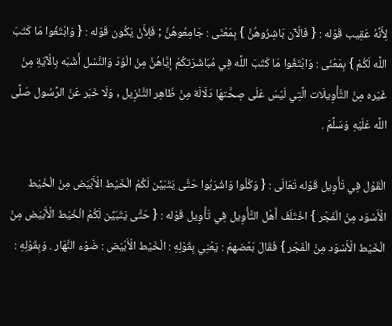لِأَنَّهُ عَقِيب قَوْله : { فَالْآن بَاشِرُوهُنَّ } بِمَعْنَى : جَامِعُوهُنَّ ; فَلِأَنْ يَكُون قَوْله : { وَابْتَغُوا مَا كَتَبَ اللَّه لَكُمْ } بِمَعْنَى : وَابْتَغُوا مَا كَتَبَ اللَّه فِي مُبَاشَرَتكُمْ إيَّاهُنَّ مِنْ الْوُدّ وَالنَّسْل أَشْبَه بِالْآيَةِ مِنْ غَيْره مِنْ التَّأْوِيلَات الَّتِي لَيْسَ عَلَى صِحَّتهَا دَلَالَة مِنْ ظَاهِر التَّنْزِيل , وَلَا خَبَر عَنْ الرَّسُول صَلَّى اللَّه عَلَيْهِ وَسَلَّمَ .

الْقَوْل فِي تَأْوِيل قَوْله تَعَالَى : { وَكُلُوا وَاشْرَبُوا حَتَّى يَتَبَيَّن لَكُمْ الْخَيْط الْأَبْيَض مِنْ الْخَيْط الْأَسْوَد مِنْ الْفَجْر } اخْتَلَفَ أَهْل التَّأْوِيل فِي تَأْوِيل قَوْله : { حَتَّى يَتَبَيَّن لَكُمْ الْخَيْط الْأَبْيَض مِنْ الْخَيْط الْأَسْوَد مِنْ الْفَجْر } فَقَالَ بَعْضهمْ : يَعْنِي بِقَوْلِهِ : الْخَيْط الْأَبْيَض : ضَوْء النَّهَار . وَبِقَوْلِهِ :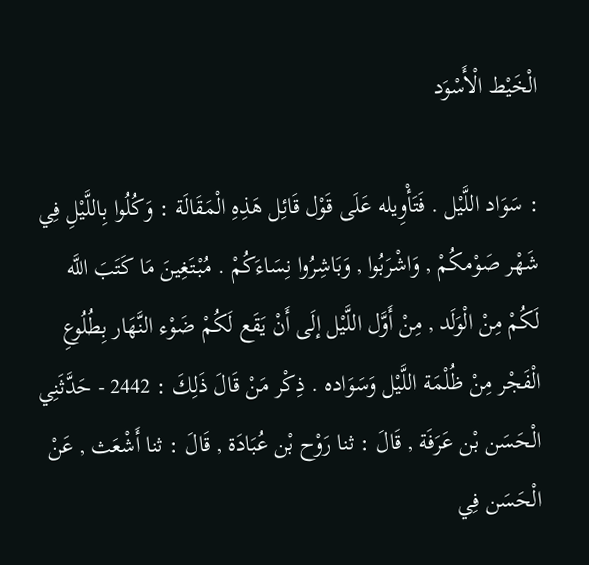الْخَيْط الْأَسْوَد

: سَوَاد اللَّيْل . فَتَأْوِيله عَلَى قَوْل قَائِل هَذِهِ الْمَقَالَة : وَكُلُوا بِاللَّيْلِ فِي شَهْر صَوْمكُمْ , وَاشْرَبُوا , وَبَاشِرُوا نِسَاءَكُمْ . مُبْتَغِينَ مَا كَتَبَ اللَّه لَكُمْ مِنْ الْوَلَد , مِنْ أَوَّل اللَّيْل إلَى أَنْ يَقَع لَكُمْ ضَوْء النَّهَار بِطُلُوعِ الْفَجْر مِنْ ظُلْمَة اللَّيْل وَسَوَاده . ذِكْر مَنْ قَالَ ذَلِكَ : 2442 - حَدَّثَنِي الْحَسَن بْن عَرَفَة , قَالَ : ثنا رَوْح بْن عُبَادَة , قَالَ : ثنا أَشْعَث , عَنْ الْحَسَن فِي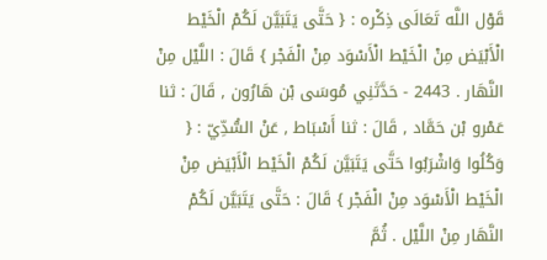قَوْل اللَّه تَعَالَى ذِكْره : { حَتَّى يَتَبَيَّن لَكُمْ الْخَيْط الْأَبْيَض مِنْ الْخَيْط الْأَسْوَد مِنْ الْفَجْر } قَالَ : اللَّيْل مِنْ النَّهَار . 2443 - حَدَّثَنِي مُوسَى بْن هَارُون , قَالَ : ثنا عَمْرو بْن حَمَّاد , قَالَ : ثنا أَسْبَاط , عَنْ السُّدِّيّ : { وَكُلُوا وَاشْرَبُوا حَتَّى يَتَبَيَّن لَكُمْ الْخَيْط الْأَبْيَض مِنْ الْخَيْط الْأَسْوَد مِنْ الْفَجْر } قَالَ : حَتَّى يَتَبَيَّن لَكُمْ النَّهَار مِنْ اللَّيْل . ثُمَّ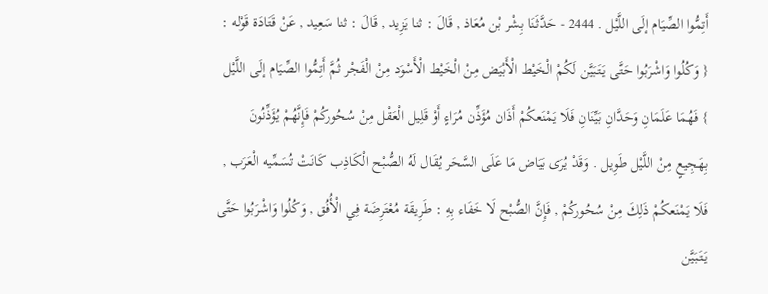أَتِمُّوا الصِّيَام إلَى اللَّيْل . 2444 - حَدَّثَنَا بِشْر بْن مُعَاذ , قَالَ : ثنا يَزِيد , قَالَ : ثنا سَعِيد , عَنْ قَتَادَة قَوْله : { وَكُلُوا وَاشْرَبُوا حَتَّى يَتَبَيَّن لَكُمْ الْخَيْط الْأَبْيَض مِنْ الْخَيْط الْأَسْوَد مِنْ الْفَجْر ثُمَّ أَتِمُّوا الصِّيَام إلَى اللَّيْل } فَهُمَا عَلَمَانِ وَحَدَّانِ بَيِّنَانِ فَلَا يَمْنَعكُمْ أَذَان مُؤَذِّن مُرَاءٍ أَوْ قَلِيل الْعَقْل مِنْ سُحُوركُمْ فَإِنَّهُمْ يُؤَذِّنُونَ بِهَجِيعٍ مِنْ اللَّيْل طَوِيل . وَقَدْ يُرَى بَيَاض مَا عَلَى السَّحَر يُقَال لَهُ الصُّبْح الْكَاذِب كَانَتْ تُسَمِّيه الْعَرَب , فَلَا يَمْنَعكُمْ ذَلِكَ مِنْ سُحُوركُمْ , فَإِنَّ الصُّبْح لَا خَفَاء بِهِ : طَرِيقَة مُعْتَرِضَة فِي الْأُفُق , وَكُلُوا وَاشْرَبُوا حَتَّى يَتَبَيَّن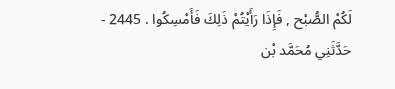لَكُمْ الصُّبْح , فَإِذَا رَأَيْتُمْ ذَلِكَ فَأَمْسِكُوا . 2445 - حَدَّثَنِي مُحَمَّد بْن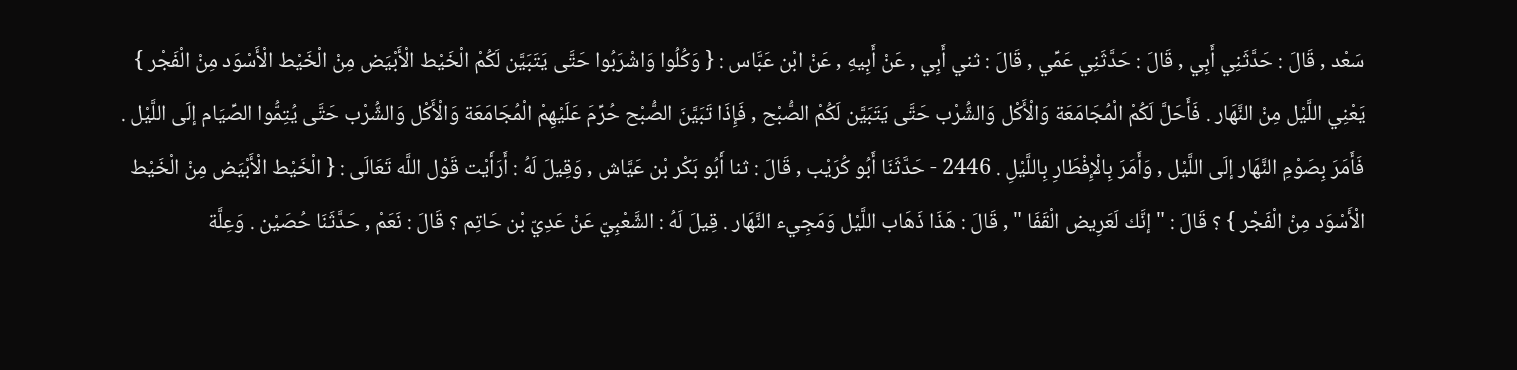سَعْد , قَالَ : حَدَّثَنِي أَبِي , قَالَ : حَدَّثَنِي عَمِّي , قَالَ : ثني أَبِي , عَنْ أَبِيهِ , عَنْ ابْن عَبَّاس : { وَكُلُوا وَاشْرَبُوا حَتَّى يَتَبَيَّن لَكُمْ الْخَيْط الْأَبْيَض مِنْ الْخَيْط الْأَسْوَد مِنْ الْفَجْر } يَعْنِي اللَّيْل مِنْ النَّهَار . فَأَحَلَّ لَكُمْ الْمُجَامَعَة وَالْأَكْل وَالشُّرْب حَتَّى يَتَبَيَّن لَكُمْ الصُّبْح , فَإِذَا تَبَيَّنَ الصُّبْح حُرِّمَ عَلَيْهِمْ الْمُجَامَعَة وَالْأَكْل وَالشُّرْب حَتَّى يُتِمُّوا الصِّيَام إلَى اللَّيْل . فَأَمَرَ بِصَوْمِ النَّهَار إلَى اللَّيْل , وَأَمَرَ بِالْإِفْطَارِ بِاللَّيْلِ . 2446 - حَدَّثَنَا أَبُو كُرَيْب , قَالَ : ثنا أَبُو بَكْر بْن عَيَّاش , وَقِيلَ لَهُ : أَرَأَيْت قَوْل اللَّه تَعَالَى : { الْخَيْط الْأَبْيَض مِنْ الْخَيْط الْأَسْوَد مِنْ الْفَجْر } ؟ قَالَ : " إنَّك لَعَرِيض الْقَفَا " , قَالَ : هَذَا ذَهَاب اللَّيْل وَمَجِيء النَّهَار . قِيلَ لَهُ : الشَّعْبِيّ عَنْ عَدِيّ بْن حَاتِم ؟ قَالَ : نَعَمْ , حَدَّثَنَا حُصَيْن . وَعِلَّة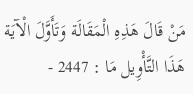مَنْ قَالَ هَذِهِ الْمَقَالَة وَتَأَوَّلَ الْآيَة هَذَا التَّأْوِيل مَا : 2447 -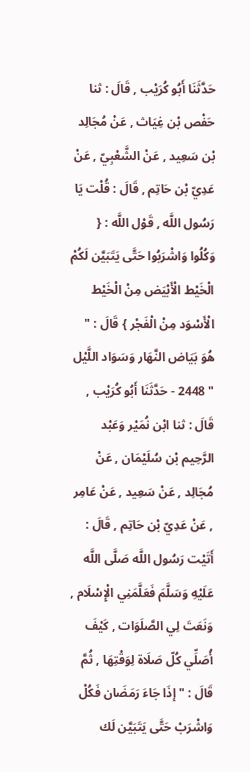حَدَّثَنَا أَبُو كُرَيْب , قَالَ : ثنا حَفْص بْن غِيَاث , عَنْ مُجَالِد بْن سَعِيد , عَنْ الشَّعْبِيّ , عَنْ عَدِيّ بْن حَاتِم , قَالَ : قُلْت يَا رَسُول اللَّه , قَوْل اللَّه : { وَكُلُوا وَاشْرَبُوا حَتَّى يَتَبَيَّن لَكُمْ الْخَيْط الْأَبْيَض مِنْ الْخَيْط الْأَسْوَد مِنْ الْفَجْر } قَالَ : " هُوَ بَيَاض النَّهَار وَسَوَاد اللَّيْل " 2448 - حَدَّثَنَا أَبُو كُرَيْب , قَالَ : ثنا ابْن نُمَيْر وَعَبْد الرَّحِيم بْن سُلَيْمَان , عَنْ مُجَالِد , عَنْ سَعِيد , عَنْ عَامِر , عَنْ عَدِيّ بْن حَاتِم , قَالَ : أَتَيْت رَسُول اللَّه صَلَّى اللَّه عَلَيْهِ وَسَلَّمَ فَعَلَّمَنِي الْإِسْلَام , وَنَعَتَ لِي الصَّلَوَات , كَيْفَ أُصَلِّي كُلّ صَلَاة لِوَقْتِهَا , ثُمَّ قَالَ : " إذَا جَاءَ رَمَضَان فَكُلْ وَاشْرَبْ حَتَّى يَتَبَيَّن لَك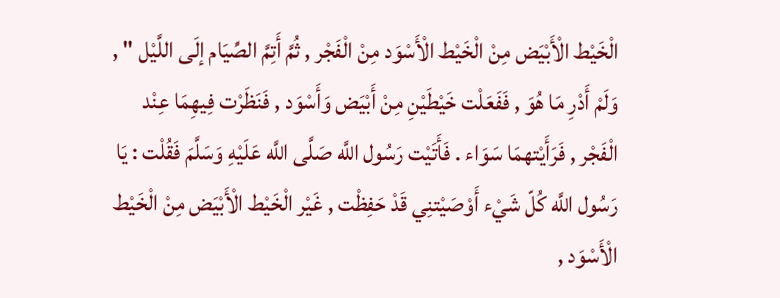الْخَيْط الْأَبْيَض مِنْ الْخَيْط الْأَسْوَد مِنْ الْفَجْر , ثُمَّ أَتِمَّ الصِّيَام إلَى اللَّيْل " , وَلَمْ أَدْرِ مَا هُوَ , فَفَعَلْت خَيْطَيْنِ مِنْ أَبْيَض وَأَسْوَد , فَنَظَرْت فِيهِمَا عِنْد الْفَجْر , فَرَأَيْتهمَا سَوَاء . فَأَتَيْت رَسُول اللَّه صَلَّى اللَّه عَلَيْهِ وَسَلَّمَ فَقُلْت : يَا رَسُول اللَّه كُلّ شَيْء أَوْصَيْتنِي قَدْ حَفِظْت , غَيْر الْخَيْط الْأَبْيَض مِنْ الْخَيْط الْأَسْوَد ,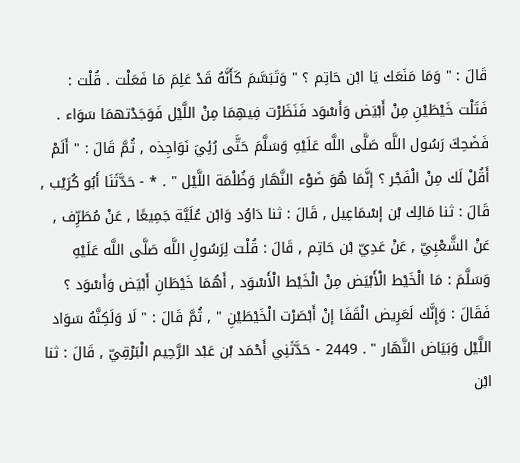قَالَ : " وَمَا مَنَعَك يَا ابْن حَاتِم ؟ " وَتَبَسَّمَ كَأَنَّهُ قَدْ عَلِمَ مَا فَعَلْت . قُلْت : فَتَلْت خَيْطَيْنِ مِنْ أَبْيَض وَأَسْوَد فَنَظَرْت فِيهِمَا مِنْ اللَّيْل فَوَجَدْتهمَا سَوَاء . فَضَحِكَ رَسُول اللَّه صَلَّى اللَّه عَلَيْهِ وَسَلَّمَ حَتَّى رُئِيَ نَوَاجِذه , ثُمَّ قَالَ : " أَلَمْ أَقُلْ لَك مِنْ الْفَجْر ؟ إنَّمَا هُوَ ضَوْء النَّهَار وَظُلْمَة اللَّيْل " . * - حَدَّثَنَا أَبُو كُرَيْب , قَالَ : ثنا مَالِك بْن إسْمَاعِيل , قَالَ : ثنا دَاوُد وَابْن عُلَيَّة جَمِيعًا , عَنْ مُطَرِّف , عَنْ الشَّعْبِيّ , عَنْ عَدِيّ بْن حَاتِم , قَالَ : قُلْت لِرَسُولِ اللَّه صَلَّى اللَّه عَلَيْهِ وَسَلَّمَ : مَا الْخَيْط الْأَبْيَض مِنْ الْخَيْط الْأَسْوَد , أَهُمَا خَيْطَانِ أَبْيَض وَأَسْوَد ؟ فَقَالَ : وَإِنَّك لَعَرِيض الْقَفَا إنْ أَبْصَرْت الْخَيْطَيْنِ " , ثُمَّ قَالَ : " لَا وَلَكِنَّهُ سَوَاد اللَّيْل وَبَيَاض النَّهَار " . 2449 - حَدَّثَنِي أَحْمَد بْن عَبْد الرَّحِيم الْبَرْقِيّ , قَالَ : ثنا ابْن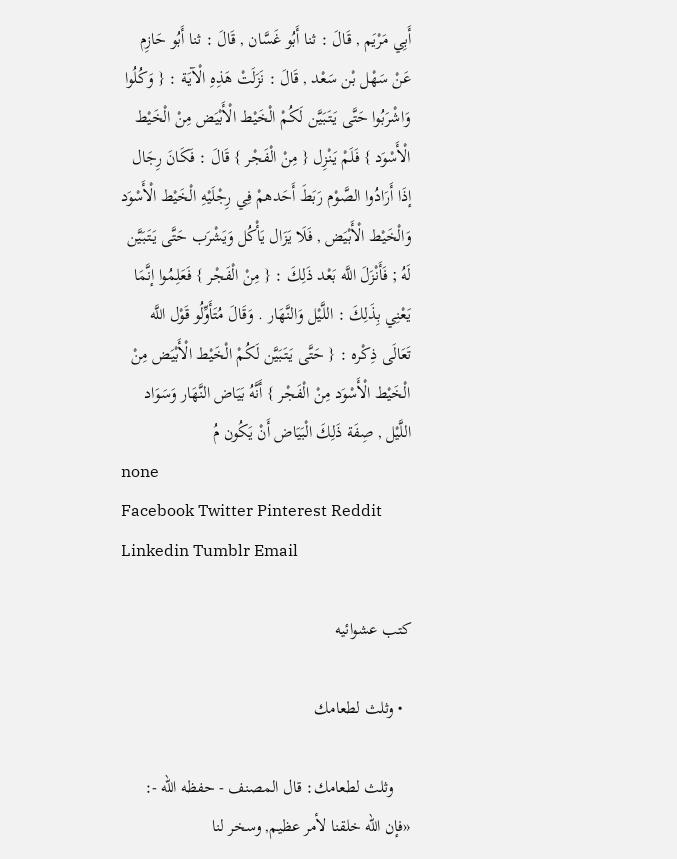أَبِي مَرْيَم , قَالَ : ثنا أَبُو غَسَّان , قَالَ : ثنا أَبُو حَازِم عَنْ سَهْل بْن سَعْد , قَالَ : نَزَلَتْ هَذِهِ الْآيَة : { وَكُلُوا وَاشْرَبُوا حَتَّى يَتَبَيَّن لَكُمْ الْخَيْط الْأَبْيَض مِنْ الْخَيْط الْأَسْوَد } فَلَمْ يَنْزِل { مِنْ الْفَجْر } قَالَ : فَكَانَ رِجَال إذَا أَرَادُوا الصَّوْم رَبَطَ أَحَدهمْ فِي رِجْلَيْهِ الْخَيْط الْأَسْوَد وَالْخَيْط الْأَبْيَض , فَلَا يَزَال يَأْكُل وَيَشْرَب حَتَّى يَتَبَيَّن لَهُ ; فَأَنْزَلَ اللَّه بَعْد ذَلِكَ : { مِنْ الْفَجْر } فَعَلِمُوا إنَّمَا يَعْنِي بِذَلِكَ : اللَّيْل وَالنَّهَار . وَقَالَ مُتَأَوِّلُو قَوْل اللَّه تَعَالَى ذِكْره : { حَتَّى يَتَبَيَّن لَكُمْ الْخَيْط الْأَبْيَض مِنْ الْخَيْط الْأَسْوَد مِنْ الْفَجْر } أَنَّهُ بَيَاض النَّهَار وَسَوَاد اللَّيْل , صِفَة ذَلِكَ الْبَيَاض أَنْ يَكُون مُ
none
Facebook Twitter Pinterest Reddit Linkedin Tumblr Email

كتب عشوائيه

  • وثلث لطعامك

    وثلث لطعامك: قال المصنف - حفظه الله -: «فإن الله خلقنا لأمر عظيم, وسخر لنا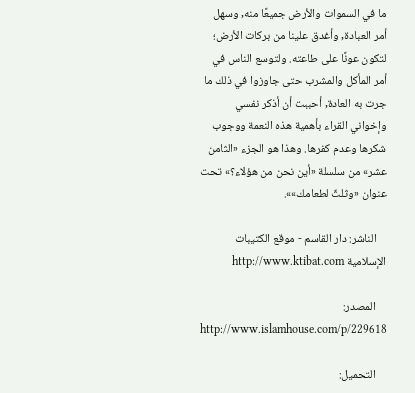ما في السموات والأرض جميعًا منه, وسهل أمر العبادة, وأغدق علينا من بركات الأرض؛ لتكون عونًا على طاعته. ولتوسع الناس في أمر المأكل والمشرب حتى جاوزوا في ذلك ما جرت به العادة, أحببت أن أذكر نفسي وإخواني القراء بأهمية هذه النعمة ووجوب شكرها وعدم كفرها. وهذا هو الجزء «الثامن عشر» من سلسلة «أين نحن من هؤلاء؟» تحت عنوان «وثلثٌ لطعامك»».

    الناشر: دار القاسم - موقع الكتيبات الإسلامية http://www.ktibat.com

    المصدر: http://www.islamhouse.com/p/229618

    التحميل: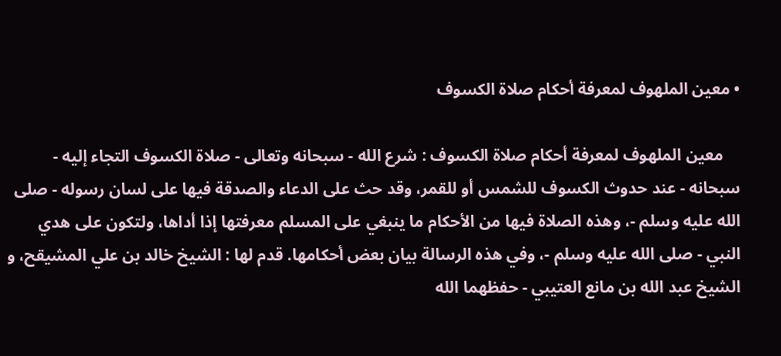• معين الملهوف لمعرفة أحكام صلاة الكسوف

    معين الملهوف لمعرفة أحكام صلاة الكسوف : شرع الله - سبحانه وتعالى - صلاة الكسوف التجاء إليه - سبحانه - عند حدوث الكسوف للشمس أو للقمر، وقد حث على الدعاء والصدقة فيها على لسان رسوله - صلى الله عليه وسلم -، وهذه الصلاة فيها من الأحكام ما ينبغي على المسلم معرفتها إذا أداها، ولتكون على هدي النبي - صلى الله عليه وسلم -، وفي هذه الرسالة بيان بعض أحكامها. قدم لها : الشيخ خالد بن علي المشيقح، و الشيخ عبد الله بن مانع العتيبي - حفظهما الله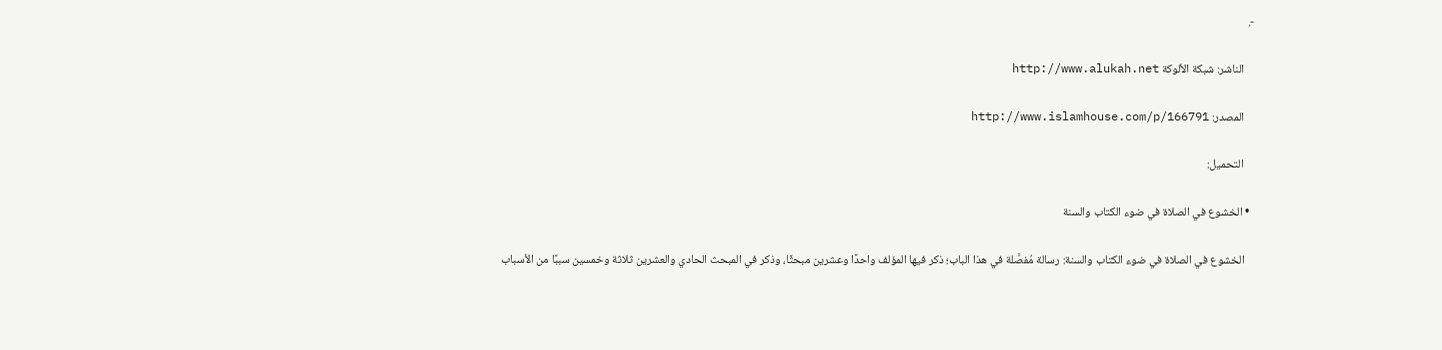-.

    الناشر: شبكة الألوكة http://www.alukah.net

    المصدر: http://www.islamhouse.com/p/166791

    التحميل:

  • الخشوع في الصلاة في ضوء الكتاب والسنة

    الخشوع في الصلاة في ضوء الكتاب والسنة: رسالة مُفصَّلة في هذا الباب؛ ذكر فيها المؤلف واحدًا وعشرين مبحثًا، وذكر في المبحث الحادي والعشرين ثلاثة وخمسين سببًا من الأسباب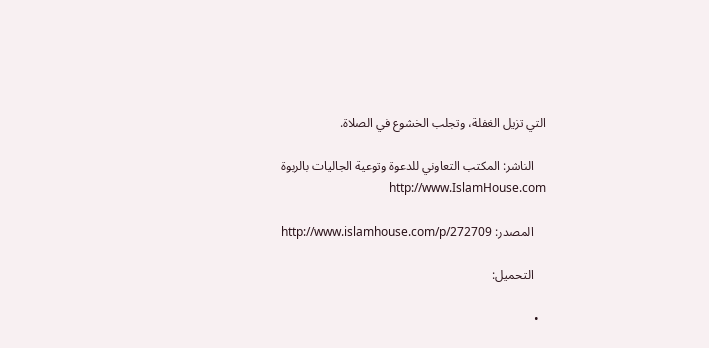التي تزيل الغفلة، وتجلب الخشوع في الصلاة.

    الناشر: المكتب التعاوني للدعوة وتوعية الجاليات بالربوة http://www.IslamHouse.com

    المصدر: http://www.islamhouse.com/p/272709

    التحميل:

  •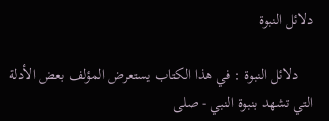دلائل النبوة

    دلائل النبوة : في هذا الكتاب يستعرض المؤلف بعض الأدلة التي تشهد بنبوة النبي - صلى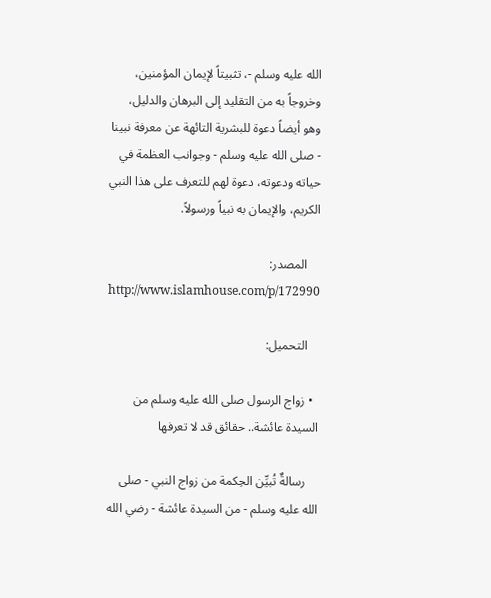الله عليه وسلم -، تثبيتاً لإيمان المؤمنين، وخروجاً به من التقليد إلى البرهان والدليل، وهو أيضاً دعوة للبشرية التائهة عن معرفة نبينا - صلى الله عليه وسلم - وجوانب العظمة في حياته ودعوته، دعوة لهم للتعرف على هذا النبي الكريم، والإيمان به نبياً ورسولاً.

    المصدر: http://www.islamhouse.com/p/172990

    التحميل:

  • زواج الرسول صلى الله عليه وسلم من السيدة عائشة.. حقائق قد لا تعرفها

    رسالةٌ تُبيِّن الحِكمة من زواج النبي - صلى الله عليه وسلم - من السيدة عائشة - رضي الله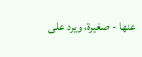عنها - صغيرة، ويرد على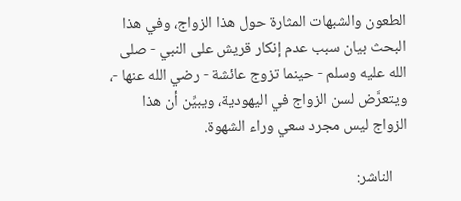الطعون والشبهات المثارة حول هذا الزواج، وفي هذا البحث بيان سبب عدم إنكار قريش على النبي - صلى الله عليه وسلم - حينما تزوج عائشة - رضي الله عنها -، ويتعرَّض لسن الزواج في اليهودية، ويبيِّن أن هذا الزواج ليس مجرد سعي وراء الشهوة.

    الناشر: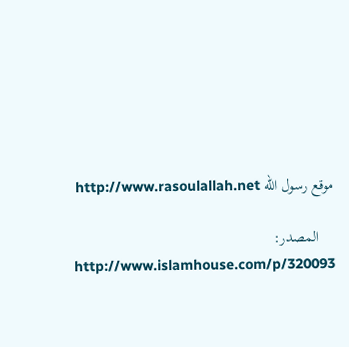موقع رسول الله http://www.rasoulallah.net

    المصدر: http://www.islamhouse.com/p/320093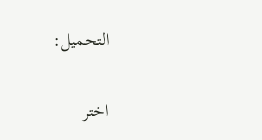التحميل:

اختر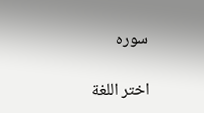سوره

اختر اللغة